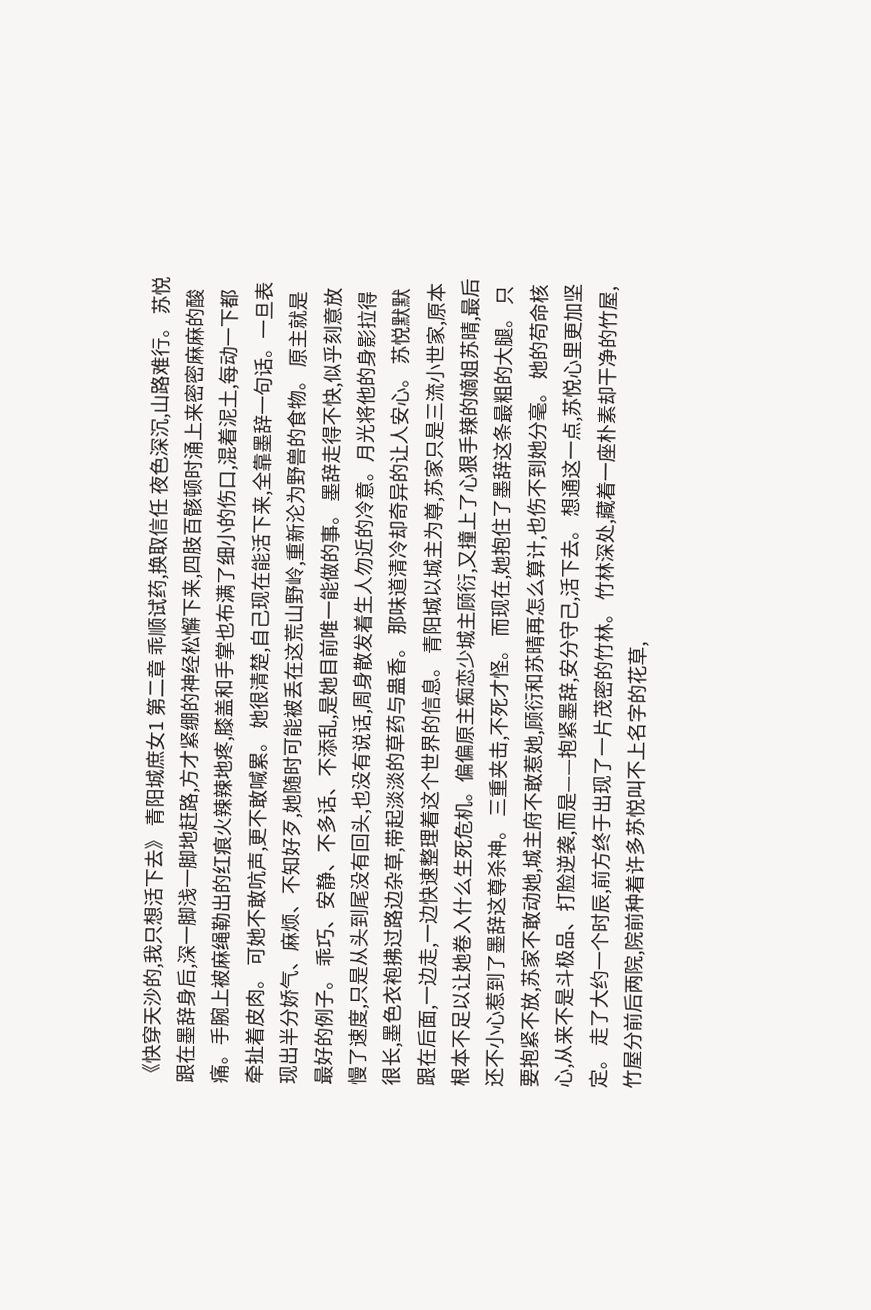《快穿天沙的,我只想活下去》 青阳城庶女1 第二章 乖顺试药,换取信任 夜色深沉,山路难行。 苏悦跟在墨辞身后,深一脚浅一脚地赶路,方才紧绷的神经松懈下来,四肢百骸顿时涌上来密密麻麻的酸痛。手腕上被麻绳勒出的红痕火辣辣地疼,膝盖和手掌也布满了细小的伤口,混着泥土,每动一下都牵扯着皮肉。 可她不敢吭声,更不敢喊累。 她很清楚,自己现在能活下来,全靠墨辞一句话。一旦表现出半分娇气、麻烦、不知好歹,她随时可能被丢在这荒山野岭,重新沦为野兽的食物。 原主就是最好的例子。 乖巧、安静、不多话、不添乱,是她目前唯一能做的事。 墨辞走得不快,似乎刻意放慢了速度,只是从头到尾没有回头,也没有说话,周身散发着生人勿近的冷意。月光将他的身影拉得很长,墨色衣袍拂过路边杂草,带起淡淡的草药与蛊香。 那味道清冷却奇异的让人安心。 苏悦默默跟在后面,一边走,一边快速整理着这个世界的信息。 青阳城以城主为尊,苏家只是三流小世家,原本根本不足以让她卷入什么生死危机。偏偏原主痴恋少城主顾衍,又撞上了心狠手辣的嫡姐苏晴,最后还不小心惹到了墨辞这尊杀神。 三重夹击,不死才怪。 而现在,她抱住了墨辞这条最粗的大腿。 只要抱紧不放,苏家不敢动她,城主府不敢惹她,顾衍和苏晴再怎么算计,也伤不到她分毫。 她的苟命核心,从来不是斗极品、打脸逆袭,而是——抱紧墨辞,安分守己,活下去。 想通这一点,苏悦心里更加坚定。 走了大约一个时辰,前方终于出现了一片茂密的竹林。 竹林深处,藏着一座朴素却干净的竹屋,竹屋分前后两院,院前种着许多苏悦叫不上名字的花草,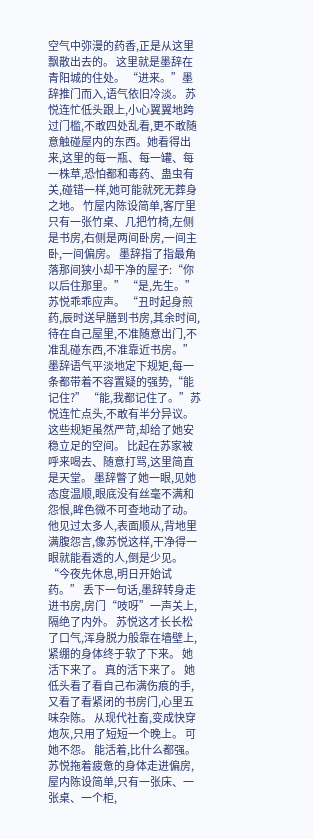空气中弥漫的药香,正是从这里飘散出去的。 这里就是墨辞在青阳城的住处。 “进来。”墨辞推门而入,语气依旧冷淡。 苏悦连忙低头跟上,小心翼翼地跨过门槛,不敢四处乱看,更不敢随意触碰屋内的东西。她看得出来,这里的每一瓶、每一罐、每一株草,恐怕都和毒药、蛊虫有关,碰错一样,她可能就死无葬身之地。 竹屋内陈设简单,客厅里只有一张竹桌、几把竹椅,左侧是书房,右侧是两间卧房,一间主卧,一间偏房。 墨辞指了指最角落那间狭小却干净的屋子:“你以后住那里。” “是,先生。”苏悦乖乖应声。 “丑时起身煎药,辰时送早膳到书房,其余时间,待在自己屋里,不准随意出门,不准乱碰东西,不准靠近书房。”墨辞语气平淡地定下规矩,每一条都带着不容置疑的强势,“能记住?” “能,我都记住了。”苏悦连忙点头,不敢有半分异议。 这些规矩虽然严苛,却给了她安稳立足的空间。 比起在苏家被呼来喝去、随意打骂,这里简直是天堂。 墨辞瞥了她一眼,见她态度温顺,眼底没有丝毫不满和怨恨,眸色微不可查地动了动。他见过太多人,表面顺从,背地里满腹怨言,像苏悦这样,干净得一眼就能看透的人,倒是少见。 “今夜先休息,明日开始试药。” 丢下一句话,墨辞转身走进书房,房门“吱呀”一声关上,隔绝了内外。 苏悦这才长长松了口气,浑身脱力般靠在墙壁上,紧绷的身体终于软了下来。 她活下来了。 真的活下来了。 她低头看了看自己布满伤痕的手,又看了看紧闭的书房门,心里五味杂陈。 从现代社畜,变成快穿炮灰,只用了短短一个晚上。 可她不怨。 能活着,比什么都强。 苏悦拖着疲惫的身体走进偏房,屋内陈设简单,只有一张床、一张桌、一个柜,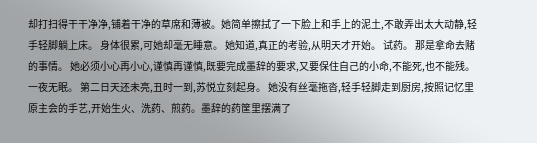却打扫得干干净净,铺着干净的草席和薄被。她简单擦拭了一下脸上和手上的泥土,不敢弄出太大动静,轻手轻脚躺上床。 身体很累,可她却毫无睡意。 她知道,真正的考验,从明天才开始。 试药。 那是拿命去赌的事情。 她必须小心再小心,谨慎再谨慎,既要完成墨辞的要求,又要保住自己的小命,不能死,也不能残。 一夜无眠。 第二日天还未亮,丑时一到,苏悦立刻起身。 她没有丝毫拖沓,轻手轻脚走到厨房,按照记忆里原主会的手艺,开始生火、洗药、煎药。墨辞的药筐里摆满了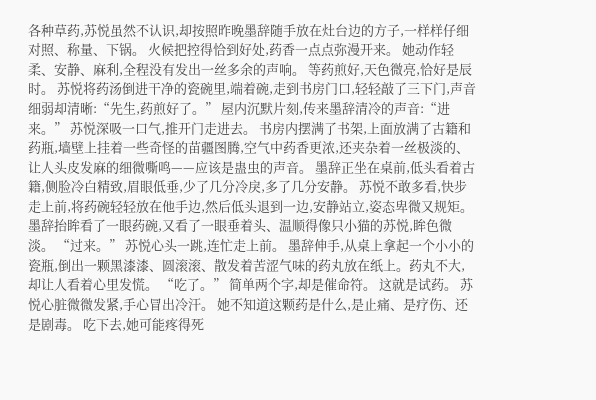各种草药,苏悦虽然不认识,却按照昨晚墨辞随手放在灶台边的方子,一样样仔细对照、称量、下锅。 火候把控得恰到好处,药香一点点弥漫开来。 她动作轻柔、安静、麻利,全程没有发出一丝多余的声响。 等药煎好,天色微亮,恰好是辰时。 苏悦将药汤倒进干净的瓷碗里,端着碗,走到书房门口,轻轻敲了三下门,声音细弱却清晰:“先生,药煎好了。” 屋内沉默片刻,传来墨辞清冷的声音:“进来。” 苏悦深吸一口气,推开门走进去。 书房内摆满了书架,上面放满了古籍和药瓶,墙壁上挂着一些奇怪的苗疆图腾,空气中药香更浓,还夹杂着一丝极淡的、让人头皮发麻的细微嘶鸣——应该是蛊虫的声音。 墨辞正坐在桌前,低头看着古籍,侧脸冷白精致,眉眼低垂,少了几分冷戾,多了几分安静。 苏悦不敢多看,快步走上前,将药碗轻轻放在他手边,然后低头退到一边,安静站立,姿态卑微又规矩。 墨辞抬眸看了一眼药碗,又看了一眼垂着头、温顺得像只小猫的苏悦,眸色微淡。 “过来。” 苏悦心头一跳,连忙走上前。 墨辞伸手,从桌上拿起一个小小的瓷瓶,倒出一颗黑漆漆、圆滚滚、散发着苦涩气味的药丸放在纸上。药丸不大,却让人看着心里发慌。 “吃了。” 简单两个字,却是催命符。 这就是试药。 苏悦心脏微微发紧,手心冒出冷汗。 她不知道这颗药是什么,是止痛、是疗伤、还是剧毒。 吃下去,她可能疼得死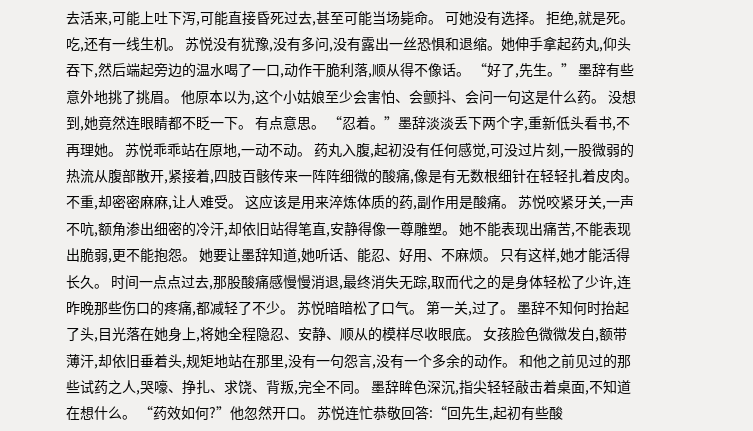去活来,可能上吐下泻,可能直接昏死过去,甚至可能当场毙命。 可她没有选择。 拒绝,就是死。 吃,还有一线生机。 苏悦没有犹豫,没有多问,没有露出一丝恐惧和退缩。她伸手拿起药丸,仰头吞下,然后端起旁边的温水喝了一口,动作干脆利落,顺从得不像话。 “好了,先生。” 墨辞有些意外地挑了挑眉。 他原本以为,这个小姑娘至少会害怕、会颤抖、会问一句这是什么药。 没想到,她竟然连眼睛都不眨一下。 有点意思。 “忍着。”墨辞淡淡丢下两个字,重新低头看书,不再理她。 苏悦乖乖站在原地,一动不动。 药丸入腹,起初没有任何感觉,可没过片刻,一股微弱的热流从腹部散开,紧接着,四肢百骸传来一阵阵细微的酸痛,像是有无数根细针在轻轻扎着皮肉。 不重,却密密麻麻,让人难受。 这应该是用来淬炼体质的药,副作用是酸痛。 苏悦咬紧牙关,一声不吭,额角渗出细密的冷汗,却依旧站得笔直,安静得像一尊雕塑。 她不能表现出痛苦,不能表现出脆弱,更不能抱怨。 她要让墨辞知道,她听话、能忍、好用、不麻烦。 只有这样,她才能活得长久。 时间一点点过去,那股酸痛感慢慢消退,最终消失无踪,取而代之的是身体轻松了少许,连昨晚那些伤口的疼痛,都减轻了不少。 苏悦暗暗松了口气。 第一关,过了。 墨辞不知何时抬起了头,目光落在她身上,将她全程隐忍、安静、顺从的模样尽收眼底。 女孩脸色微微发白,额带薄汗,却依旧垂着头,规矩地站在那里,没有一句怨言,没有一个多余的动作。 和他之前见过的那些试药之人,哭嚎、挣扎、求饶、背叛,完全不同。 墨辞眸色深沉,指尖轻轻敲击着桌面,不知道在想什么。 “药效如何?”他忽然开口。 苏悦连忙恭敬回答:“回先生,起初有些酸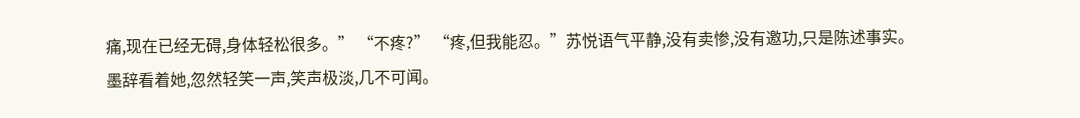痛,现在已经无碍,身体轻松很多。” “不疼?” “疼,但我能忍。”苏悦语气平静,没有卖惨,没有邀功,只是陈述事实。 墨辞看着她,忽然轻笑一声,笑声极淡,几不可闻。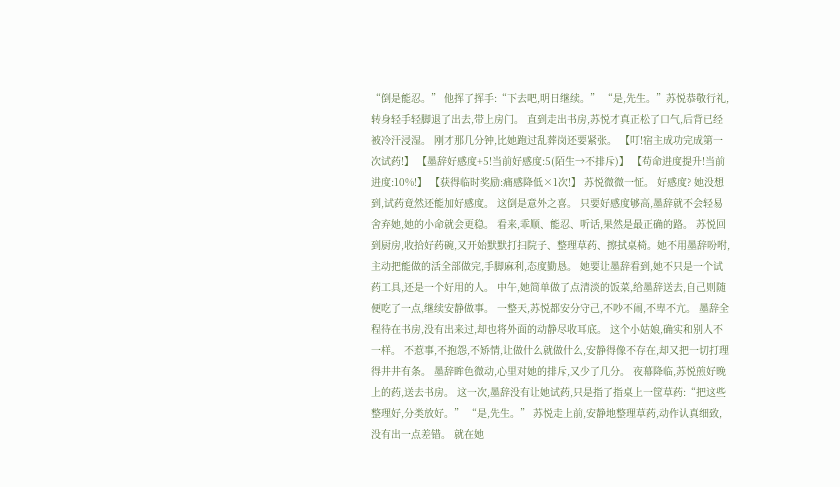“倒是能忍。” 他挥了挥手:“下去吧,明日继续。” “是,先生。”苏悦恭敬行礼,转身轻手轻脚退了出去,带上房门。 直到走出书房,苏悦才真正松了口气,后背已经被冷汗浸湿。 刚才那几分钟,比她跑过乱葬岗还要紧张。 【叮!宿主成功完成第一次试药!】 【墨辞好感度+5!当前好感度:5(陌生→不排斥)】 【苟命进度提升!当前进度:10%!】 【获得临时奖励:痛感降低×1次!】 苏悦微微一怔。 好感度? 她没想到,试药竟然还能加好感度。 这倒是意外之喜。 只要好感度够高,墨辞就不会轻易舍弃她,她的小命就会更稳。 看来,乖顺、能忍、听话,果然是最正确的路。 苏悦回到厨房,收拾好药碗,又开始默默打扫院子、整理草药、擦拭桌椅。她不用墨辞吩咐,主动把能做的活全部做完,手脚麻利,态度勤恳。 她要让墨辞看到,她不只是一个试药工具,还是一个好用的人。 中午,她简单做了点清淡的饭菜,给墨辞送去,自己则随便吃了一点,继续安静做事。 一整天,苏悦都安分守己,不吵不闹,不卑不亢。 墨辞全程待在书房,没有出来过,却也将外面的动静尽收耳底。 这个小姑娘,确实和别人不一样。 不惹事,不抱怨,不矫情,让做什么就做什么,安静得像不存在,却又把一切打理得井井有条。 墨辞眸色微动,心里对她的排斥,又少了几分。 夜幕降临,苏悦煎好晚上的药,送去书房。 这一次,墨辞没有让她试药,只是指了指桌上一筐草药:“把这些整理好,分类放好。” “是,先生。” 苏悦走上前,安静地整理草药,动作认真细致,没有出一点差错。 就在她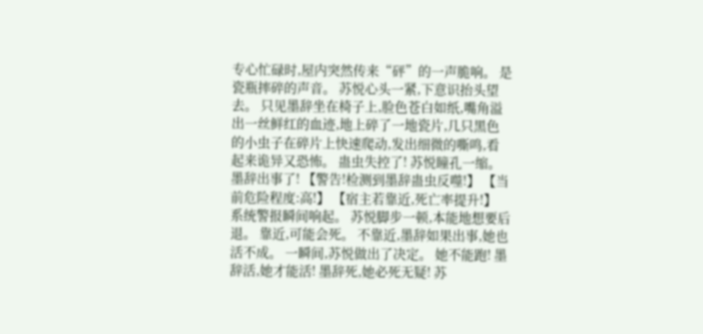专心忙碌时,屋内突然传来“砰”的一声脆响。 是瓷瓶摔碎的声音。 苏悦心头一紧,下意识抬头望去。 只见墨辞坐在椅子上,脸色苍白如纸,嘴角溢出一丝鲜红的血迹,地上碎了一地瓷片,几只黑色的小虫子在碎片上快速爬动,发出细微的嘶鸣,看起来诡异又恐怖。 蛊虫失控了! 苏悦瞳孔一缩。 墨辞出事了! 【警告!检测到墨辞蛊虫反噬!】 【当前危险程度:高!】 【宿主若靠近,死亡率提升!】 系统警报瞬间响起。 苏悦脚步一顿,本能地想要后退。 靠近,可能会死。 不靠近,墨辞如果出事,她也活不成。 一瞬间,苏悦做出了决定。 她不能跑! 墨辞活,她才能活! 墨辞死,她必死无疑! 苏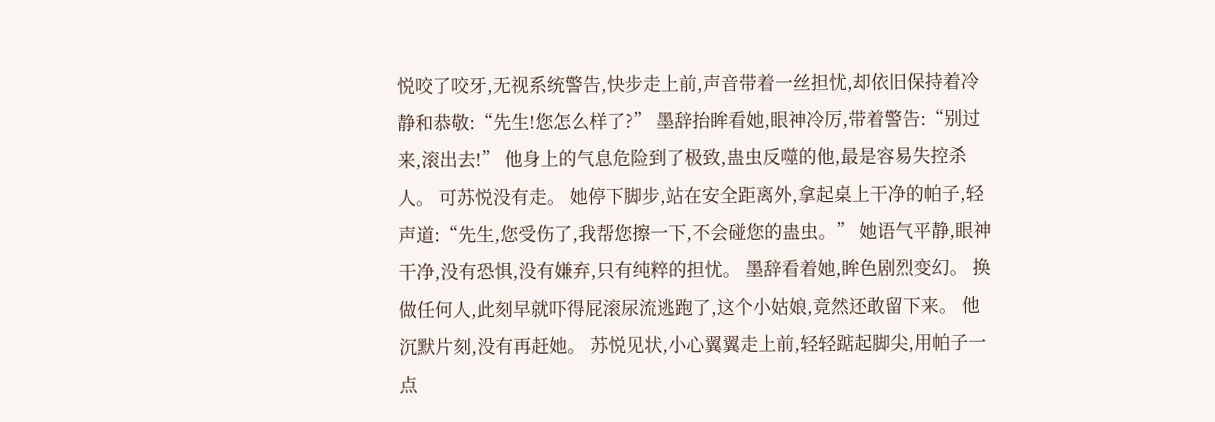悦咬了咬牙,无视系统警告,快步走上前,声音带着一丝担忧,却依旧保持着冷静和恭敬:“先生!您怎么样了?” 墨辞抬眸看她,眼神冷厉,带着警告:“别过来,滚出去!” 他身上的气息危险到了极致,蛊虫反噬的他,最是容易失控杀人。 可苏悦没有走。 她停下脚步,站在安全距离外,拿起桌上干净的帕子,轻声道:“先生,您受伤了,我帮您擦一下,不会碰您的蛊虫。” 她语气平静,眼神干净,没有恐惧,没有嫌弃,只有纯粹的担忧。 墨辞看着她,眸色剧烈变幻。 换做任何人,此刻早就吓得屁滚尿流逃跑了,这个小姑娘,竟然还敢留下来。 他沉默片刻,没有再赶她。 苏悦见状,小心翼翼走上前,轻轻踮起脚尖,用帕子一点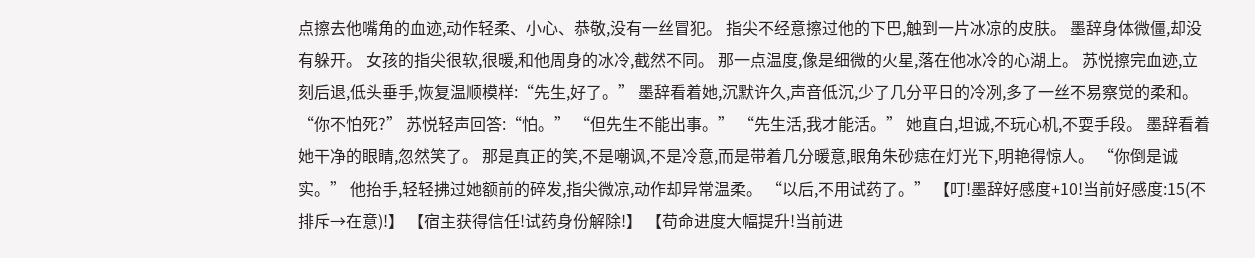点擦去他嘴角的血迹,动作轻柔、小心、恭敬,没有一丝冒犯。 指尖不经意擦过他的下巴,触到一片冰凉的皮肤。 墨辞身体微僵,却没有躲开。 女孩的指尖很软,很暖,和他周身的冰冷,截然不同。 那一点温度,像是细微的火星,落在他冰冷的心湖上。 苏悦擦完血迹,立刻后退,低头垂手,恢复温顺模样:“先生,好了。” 墨辞看着她,沉默许久,声音低沉,少了几分平日的冷冽,多了一丝不易察觉的柔和。 “你不怕死?” 苏悦轻声回答:“怕。” “但先生不能出事。” “先生活,我才能活。” 她直白,坦诚,不玩心机,不耍手段。 墨辞看着她干净的眼睛,忽然笑了。 那是真正的笑,不是嘲讽,不是冷意,而是带着几分暖意,眼角朱砂痣在灯光下,明艳得惊人。 “你倒是诚实。” 他抬手,轻轻拂过她额前的碎发,指尖微凉,动作却异常温柔。 “以后,不用试药了。” 【叮!墨辞好感度+10!当前好感度:15(不排斥→在意)!】 【宿主获得信任!试药身份解除!】 【苟命进度大幅提升!当前进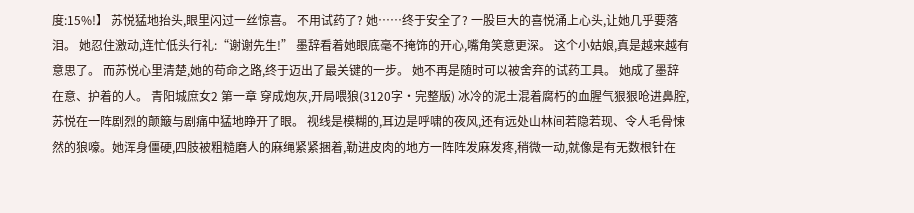度:15%!】 苏悦猛地抬头,眼里闪过一丝惊喜。 不用试药了? 她……终于安全了? 一股巨大的喜悦涌上心头,让她几乎要落泪。 她忍住激动,连忙低头行礼:“谢谢先生!” 墨辞看着她眼底毫不掩饰的开心,嘴角笑意更深。 这个小姑娘,真是越来越有意思了。 而苏悦心里清楚,她的苟命之路,终于迈出了最关键的一步。 她不再是随时可以被舍弃的试药工具。 她成了墨辞在意、护着的人。 青阳城庶女2 第一章 穿成炮灰,开局喂狼(3120字·完整版) 冰冷的泥土混着腐朽的血腥气狠狠呛进鼻腔,苏悦在一阵剧烈的颠簸与剧痛中猛地睁开了眼。 视线是模糊的,耳边是呼啸的夜风,还有远处山林间若隐若现、令人毛骨悚然的狼嚎。她浑身僵硬,四肢被粗糙磨人的麻绳紧紧捆着,勒进皮肉的地方一阵阵发麻发疼,稍微一动,就像是有无数根针在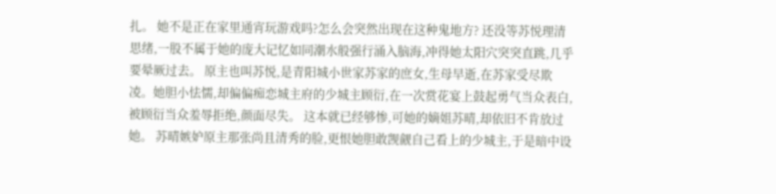扎。 她不是正在家里通宵玩游戏吗?怎么会突然出现在这种鬼地方? 还没等苏悦理清思绪,一股不属于她的庞大记忆如同潮水般强行涌入脑海,冲得她太阳穴突突直跳,几乎要晕厥过去。 原主也叫苏悦,是青阳城小世家苏家的庶女,生母早逝,在苏家受尽欺凌。她胆小怯懦,却偏偏痴恋城主府的少城主顾衍,在一次赏花宴上鼓起勇气当众表白,被顾衍当众羞辱拒绝,颜面尽失。 这本就已经够惨,可她的嫡姐苏晴,却依旧不肯放过她。 苏晴嫉妒原主那张尚且清秀的脸,更恨她胆敢觊觎自己看上的少城主,于是暗中设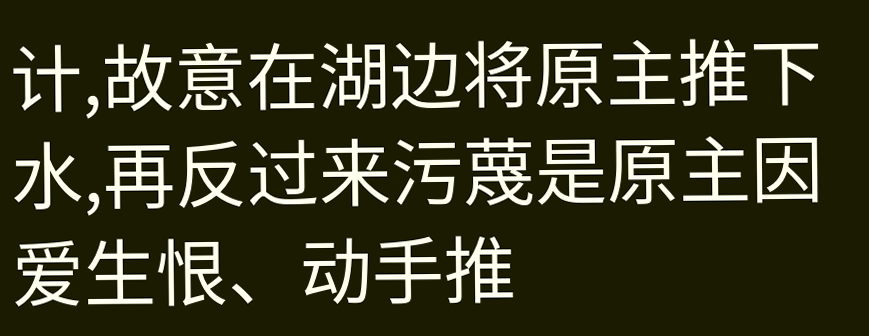计,故意在湖边将原主推下水,再反过来污蔑是原主因爱生恨、动手推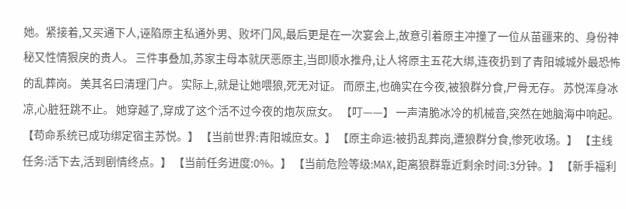她。紧接着,又买通下人,诬陷原主私通外男、败坏门风,最后更是在一次宴会上,故意引着原主冲撞了一位从苗疆来的、身份神秘又性情狠戾的贵人。 三件事叠加,苏家主母本就厌恶原主,当即顺水推舟,让人将原主五花大绑,连夜扔到了青阳城城外最恐怖的乱葬岗。 美其名曰清理门户。 实际上,就是让她喂狼,死无对证。 而原主,也确实在今夜,被狼群分食,尸骨无存。 苏悦浑身冰凉,心脏狂跳不止。 她穿越了,穿成了这个活不过今夜的炮灰庶女。 【叮——】 一声清脆冰冷的机械音,突然在她脑海中响起。 【苟命系统已成功绑定宿主苏悦。】 【当前世界:青阳城庶女。】 【原主命运:被扔乱葬岗,遭狼群分食,惨死收场。】 【主线任务:活下去,活到剧情终点。】 【当前任务进度:0%。】 【当前危险等级:MAX,距离狼群靠近剩余时间:3分钟。】 【新手福利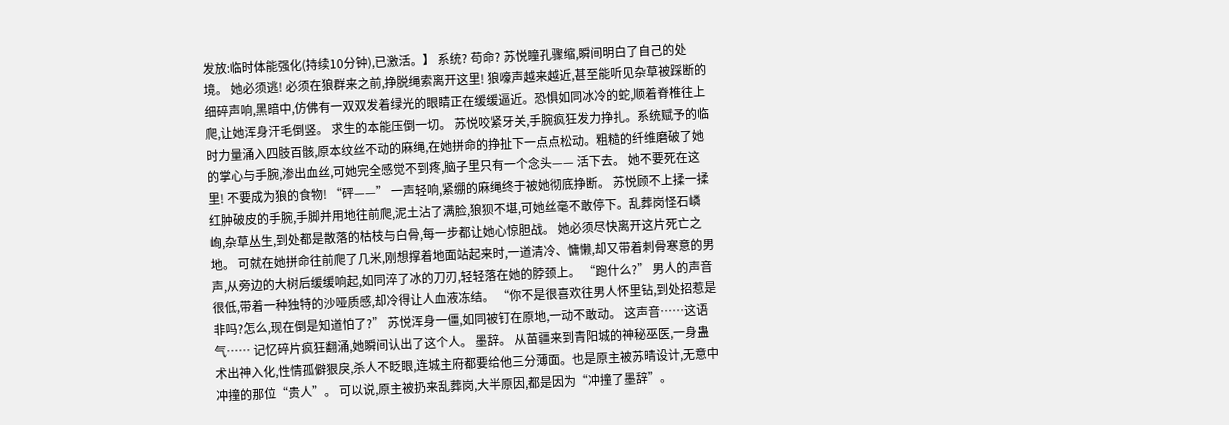发放:临时体能强化(持续10分钟),已激活。】 系统? 苟命? 苏悦瞳孔骤缩,瞬间明白了自己的处境。 她必须逃! 必须在狼群来之前,挣脱绳索离开这里! 狼嚎声越来越近,甚至能听见杂草被踩断的细碎声响,黑暗中,仿佛有一双双发着绿光的眼睛正在缓缓逼近。恐惧如同冰冷的蛇,顺着脊椎往上爬,让她浑身汗毛倒竖。 求生的本能压倒一切。 苏悦咬紧牙关,手腕疯狂发力挣扎。系统赋予的临时力量涌入四肢百骸,原本纹丝不动的麻绳,在她拼命的挣扯下一点点松动。粗糙的纤维磨破了她的掌心与手腕,渗出血丝,可她完全感觉不到疼,脑子里只有一个念头—— 活下去。 她不要死在这里! 不要成为狼的食物! “砰——” 一声轻响,紧绷的麻绳终于被她彻底挣断。 苏悦顾不上揉一揉红肿破皮的手腕,手脚并用地往前爬,泥土沾了满脸,狼狈不堪,可她丝毫不敢停下。乱葬岗怪石嶙峋,杂草丛生,到处都是散落的枯枝与白骨,每一步都让她心惊胆战。 她必须尽快离开这片死亡之地。 可就在她拼命往前爬了几米,刚想撑着地面站起来时,一道清冷、慵懒,却又带着刺骨寒意的男声,从旁边的大树后缓缓响起,如同淬了冰的刀刃,轻轻落在她的脖颈上。 “跑什么?” 男人的声音很低,带着一种独特的沙哑质感,却冷得让人血液冻结。 “你不是很喜欢往男人怀里钻,到处招惹是非吗?怎么,现在倒是知道怕了?” 苏悦浑身一僵,如同被钉在原地,一动不敢动。 这声音……这语气…… 记忆碎片疯狂翻涌,她瞬间认出了这个人。 墨辞。 从苗疆来到青阳城的神秘巫医,一身蛊术出神入化,性情孤僻狠戾,杀人不眨眼,连城主府都要给他三分薄面。也是原主被苏晴设计,无意中冲撞的那位“贵人”。 可以说,原主被扔来乱葬岗,大半原因,都是因为“冲撞了墨辞”。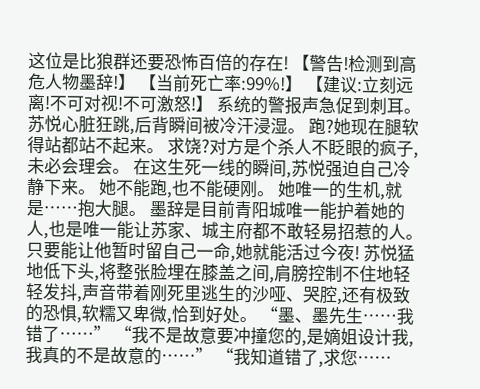这位是比狼群还要恐怖百倍的存在! 【警告!检测到高危人物墨辞!】 【当前死亡率:99%!】 【建议:立刻远离!不可对视!不可激怒!】 系统的警报声急促到刺耳。 苏悦心脏狂跳,后背瞬间被冷汗浸湿。 跑?她现在腿软得站都站不起来。 求饶?对方是个杀人不眨眼的疯子,未必会理会。 在这生死一线的瞬间,苏悦强迫自己冷静下来。 她不能跑,也不能硬刚。 她唯一的生机,就是……抱大腿。 墨辞是目前青阳城唯一能护着她的人,也是唯一能让苏家、城主府都不敢轻易招惹的人。 只要能让他暂时留自己一命,她就能活过今夜! 苏悦猛地低下头,将整张脸埋在膝盖之间,肩膀控制不住地轻轻发抖,声音带着刚死里逃生的沙哑、哭腔,还有极致的恐惧,软糯又卑微,恰到好处。 “墨、墨先生……我错了……” “我不是故意要冲撞您的,是嫡姐设计我,我真的不是故意的……” “我知道错了,求您……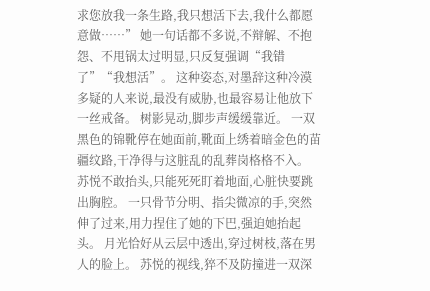求您放我一条生路,我只想活下去,我什么都愿意做……” 她一句话都不多说,不辩解、不抱怨、不甩锅太过明显,只反复强调“我错了”“我想活”。 这种姿态,对墨辞这种冷漠多疑的人来说,最没有威胁,也最容易让他放下一丝戒备。 树影晃动,脚步声缓缓靠近。 一双黑色的锦靴停在她面前,靴面上绣着暗金色的苗疆纹路,干净得与这脏乱的乱葬岗格格不入。 苏悦不敢抬头,只能死死盯着地面,心脏快要跳出胸腔。 一只骨节分明、指尖微凉的手,突然伸了过来,用力捏住了她的下巴,强迫她抬起头。 月光恰好从云层中透出,穿过树枝,落在男人的脸上。 苏悦的视线,猝不及防撞进一双深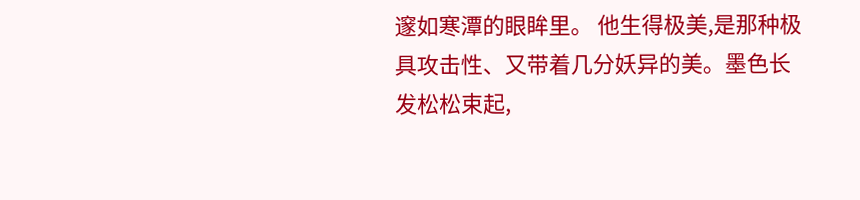邃如寒潭的眼眸里。 他生得极美,是那种极具攻击性、又带着几分妖异的美。墨色长发松松束起,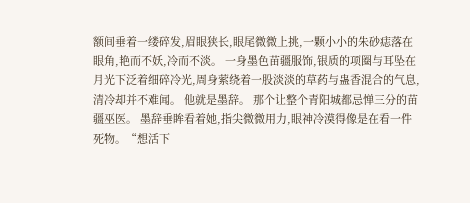额间垂着一缕碎发,眉眼狭长,眼尾微微上挑,一颗小小的朱砂痣落在眼角,艳而不妖,冷而不淡。 一身墨色苗疆服饰,银质的项圈与耳坠在月光下泛着细碎冷光,周身萦绕着一股淡淡的草药与蛊香混合的气息,清冷却并不难闻。 他就是墨辞。 那个让整个青阳城都忌惮三分的苗疆巫医。 墨辞垂眸看着她,指尖微微用力,眼神冷漠得像是在看一件死物。“想活下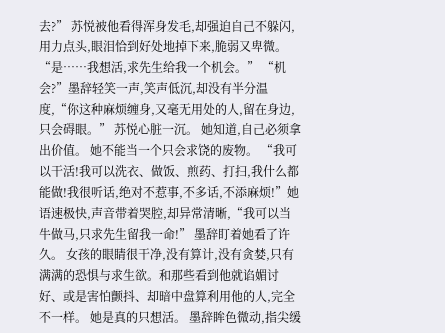去?” 苏悦被他看得浑身发毛,却强迫自己不躲闪,用力点头,眼泪恰到好处地掉下来,脆弱又卑微。“是……我想活,求先生给我一个机会。” “机会?”墨辞轻笑一声,笑声低沉,却没有半分温度,“你这种麻烦缠身,又毫无用处的人,留在身边,只会碍眼。” 苏悦心脏一沉。 她知道,自己必须拿出价值。 她不能当一个只会求饶的废物。 “我可以干活!我可以洗衣、做饭、煎药、打扫,我什么都能做!我很听话,绝对不惹事,不多话,不添麻烦!”她语速极快,声音带着哭腔,却异常清晰,“我可以当牛做马,只求先生留我一命!” 墨辞盯着她看了许久。 女孩的眼睛很干净,没有算计,没有贪婪,只有满满的恐惧与求生欲。和那些看到他就谄媚讨好、或是害怕颤抖、却暗中盘算利用他的人,完全不一样。 她是真的只想活。 墨辞眸色微动,指尖缓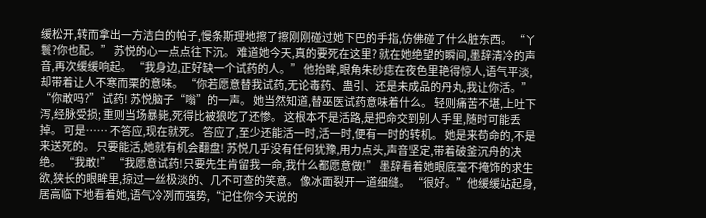缓松开,转而拿出一方洁白的帕子,慢条斯理地擦了擦刚刚碰过她下巴的手指,仿佛碰了什么脏东西。 “丫鬟?你也配。” 苏悦的心一点点往下沉。 难道她今天,真的要死在这里? 就在她绝望的瞬间,墨辞清冷的声音,再次缓缓响起。 “我身边,正好缺一个试药的人。” 他抬眸,眼角朱砂痣在夜色里艳得惊人,语气平淡,却带着让人不寒而栗的意味。 “你若愿意替我试药,无论毒药、蛊引、还是未成品的丹丸,我让你活。” “你敢吗?” 试药! 苏悦脑子“嗡”的一声。 她当然知道,替巫医试药意味着什么。 轻则痛苦不堪,上吐下泻,经脉受损; 重则当场暴毙,死得比被狼吃了还惨。 这根本不是活路,是把命交到别人手里,随时可能丢掉。 可是…… 不答应,现在就死。 答应了,至少还能活一时,活一时,便有一时的转机。 她是来苟命的,不是来送死的。 只要能活,她就有机会翻盘! 苏悦几乎没有任何犹豫,用力点头,声音坚定,带着破釜沉舟的决绝。 “我敢!” “我愿意试药!只要先生肯留我一命,我什么都愿意做!” 墨辞看着她眼底毫不掩饰的求生欲,狭长的眼眸里,掠过一丝极淡的、几不可查的笑意。 像冰面裂开一道细缝。 “很好。”他缓缓站起身,居高临下地看着她,语气冷冽而强势,“记住你今天说的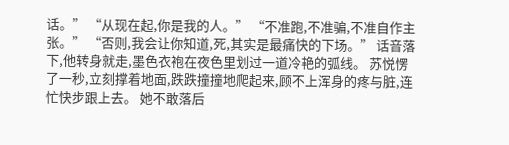话。” “从现在起,你是我的人。” “不准跑,不准骗,不准自作主张。” “否则,我会让你知道,死,其实是最痛快的下场。” 话音落下,他转身就走,墨色衣袍在夜色里划过一道冷艳的弧线。 苏悦愣了一秒,立刻撑着地面,跌跌撞撞地爬起来,顾不上浑身的疼与脏,连忙快步跟上去。 她不敢落后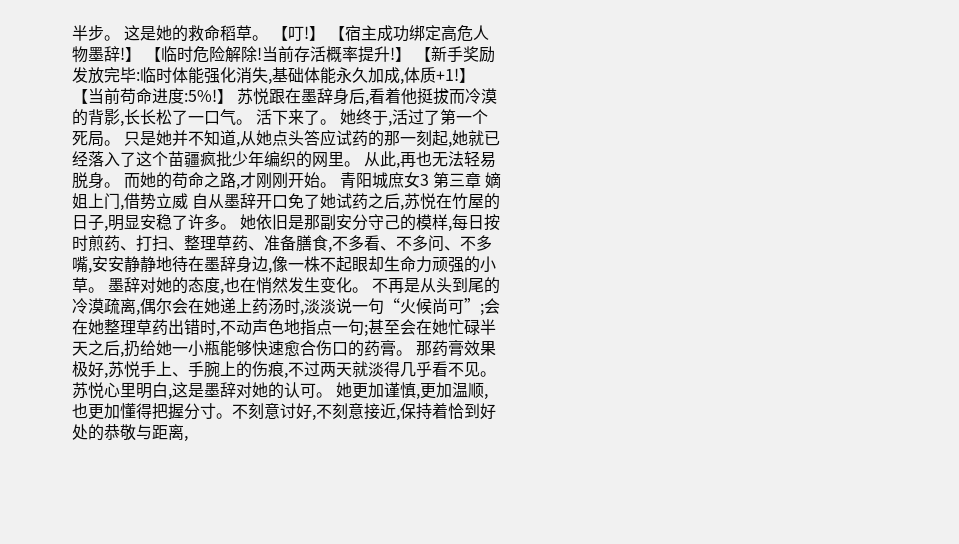半步。 这是她的救命稻草。 【叮!】 【宿主成功绑定高危人物墨辞!】 【临时危险解除!当前存活概率提升!】 【新手奖励发放完毕:临时体能强化消失,基础体能永久加成,体质+1!】 【当前苟命进度:5%!】 苏悦跟在墨辞身后,看着他挺拔而冷漠的背影,长长松了一口气。 活下来了。 她终于,活过了第一个死局。 只是她并不知道,从她点头答应试药的那一刻起,她就已经落入了这个苗疆疯批少年编织的网里。 从此,再也无法轻易脱身。 而她的苟命之路,才刚刚开始。 青阳城庶女3 第三章 嫡姐上门,借势立威 自从墨辞开口免了她试药之后,苏悦在竹屋的日子,明显安稳了许多。 她依旧是那副安分守己的模样,每日按时煎药、打扫、整理草药、准备膳食,不多看、不多问、不多嘴,安安静静地待在墨辞身边,像一株不起眼却生命力顽强的小草。 墨辞对她的态度,也在悄然发生变化。 不再是从头到尾的冷漠疏离,偶尔会在她递上药汤时,淡淡说一句“火候尚可”;会在她整理草药出错时,不动声色地指点一句;甚至会在她忙碌半天之后,扔给她一小瓶能够快速愈合伤口的药膏。 那药膏效果极好,苏悦手上、手腕上的伤痕,不过两天就淡得几乎看不见。 苏悦心里明白,这是墨辞对她的认可。 她更加谨慎,更加温顺,也更加懂得把握分寸。不刻意讨好,不刻意接近,保持着恰到好处的恭敬与距离,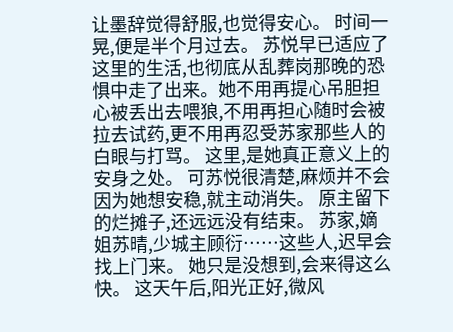让墨辞觉得舒服,也觉得安心。 时间一晃,便是半个月过去。 苏悦早已适应了这里的生活,也彻底从乱葬岗那晚的恐惧中走了出来。她不用再提心吊胆担心被丢出去喂狼,不用再担心随时会被拉去试药,更不用再忍受苏家那些人的白眼与打骂。 这里,是她真正意义上的安身之处。 可苏悦很清楚,麻烦并不会因为她想安稳,就主动消失。 原主留下的烂摊子,还远远没有结束。 苏家,嫡姐苏晴,少城主顾衍……这些人,迟早会找上门来。 她只是没想到,会来得这么快。 这天午后,阳光正好,微风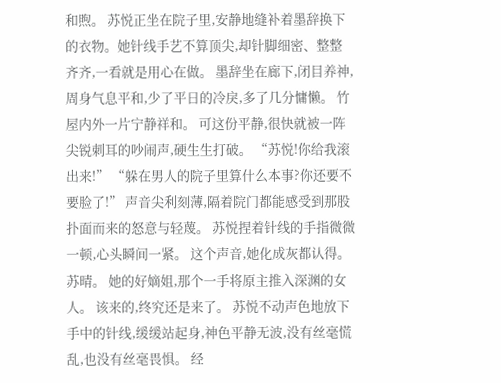和煦。 苏悦正坐在院子里,安静地缝补着墨辞换下的衣物。她针线手艺不算顶尖,却针脚细密、整整齐齐,一看就是用心在做。 墨辞坐在廊下,闭目养神,周身气息平和,少了平日的冷戾,多了几分慵懒。 竹屋内外一片宁静祥和。 可这份平静,很快就被一阵尖锐刺耳的吵闹声,硬生生打破。 “苏悦!你给我滚出来!” “躲在男人的院子里算什么本事?你还要不要脸了!” 声音尖利刻薄,隔着院门都能感受到那股扑面而来的怒意与轻蔑。 苏悦捏着针线的手指微微一顿,心头瞬间一紧。 这个声音,她化成灰都认得。 苏晴。 她的好嫡姐,那个一手将原主推入深渊的女人。 该来的,终究还是来了。 苏悦不动声色地放下手中的针线,缓缓站起身,神色平静无波,没有丝毫慌乱,也没有丝毫畏惧。 经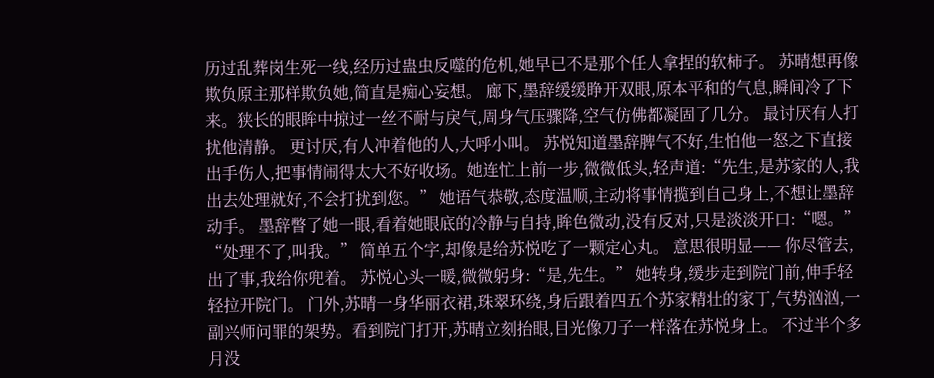历过乱葬岗生死一线,经历过蛊虫反噬的危机,她早已不是那个任人拿捏的软柿子。 苏晴想再像欺负原主那样欺负她,简直是痴心妄想。 廊下,墨辞缓缓睁开双眼,原本平和的气息,瞬间冷了下来。狭长的眼眸中掠过一丝不耐与戾气,周身气压骤降,空气仿佛都凝固了几分。 最讨厌有人打扰他清静。 更讨厌,有人冲着他的人,大呼小叫。 苏悦知道墨辞脾气不好,生怕他一怒之下直接出手伤人,把事情闹得太大不好收场。她连忙上前一步,微微低头,轻声道:“先生,是苏家的人,我出去处理就好,不会打扰到您。” 她语气恭敬,态度温顺,主动将事情揽到自己身上,不想让墨辞动手。 墨辞瞥了她一眼,看着她眼底的冷静与自持,眸色微动,没有反对,只是淡淡开口:“嗯。” “处理不了,叫我。” 简单五个字,却像是给苏悦吃了一颗定心丸。 意思很明显—— 你尽管去,出了事,我给你兜着。 苏悦心头一暖,微微躬身:“是,先生。” 她转身,缓步走到院门前,伸手轻轻拉开院门。 门外,苏晴一身华丽衣裙,珠翠环绕,身后跟着四五个苏家精壮的家丁,气势汹汹,一副兴师问罪的架势。看到院门打开,苏晴立刻抬眼,目光像刀子一样落在苏悦身上。 不过半个多月没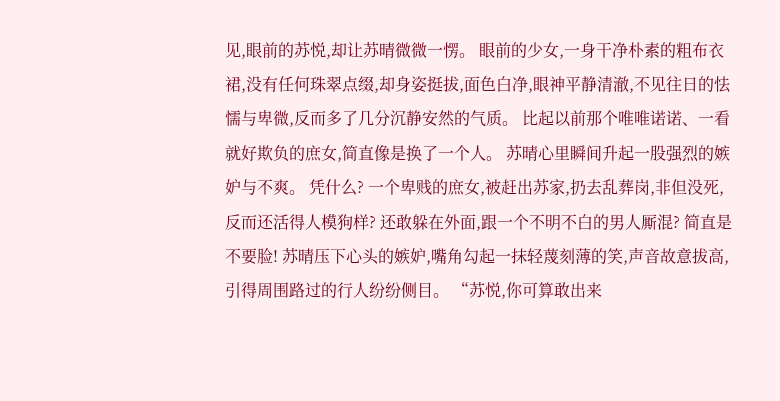见,眼前的苏悦,却让苏晴微微一愣。 眼前的少女,一身干净朴素的粗布衣裙,没有任何珠翠点缀,却身姿挺拔,面色白净,眼神平静清澈,不见往日的怯懦与卑微,反而多了几分沉静安然的气质。 比起以前那个唯唯诺诺、一看就好欺负的庶女,简直像是换了一个人。 苏晴心里瞬间升起一股强烈的嫉妒与不爽。 凭什么? 一个卑贱的庶女,被赶出苏家,扔去乱葬岗,非但没死,反而还活得人模狗样? 还敢躲在外面,跟一个不明不白的男人厮混? 简直是不要脸! 苏晴压下心头的嫉妒,嘴角勾起一抹轻蔑刻薄的笑,声音故意拔高,引得周围路过的行人纷纷侧目。 “苏悦,你可算敢出来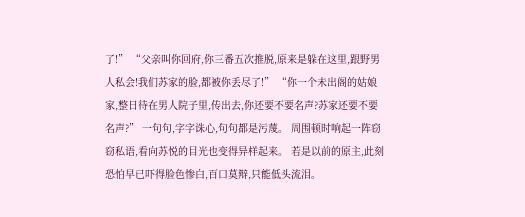了!” “父亲叫你回府,你三番五次推脱,原来是躲在这里,跟野男人私会!我们苏家的脸,都被你丢尽了!” “你一个未出阁的姑娘家,整日待在男人院子里,传出去,你还要不要名声?苏家还要不要名声?” 一句句,字字诛心,句句都是污蔑。 周围顿时响起一阵窃窃私语,看向苏悦的目光也变得异样起来。 若是以前的原主,此刻恐怕早已吓得脸色惨白,百口莫辩,只能低头流泪。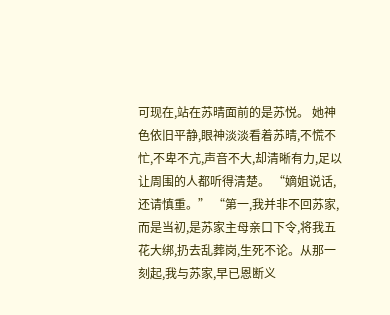可现在,站在苏晴面前的是苏悦。 她神色依旧平静,眼神淡淡看着苏晴,不慌不忙,不卑不亢,声音不大,却清晰有力,足以让周围的人都听得清楚。 “嫡姐说话,还请慎重。” “第一,我并非不回苏家,而是当初,是苏家主母亲口下令,将我五花大绑,扔去乱葬岗,生死不论。从那一刻起,我与苏家,早已恩断义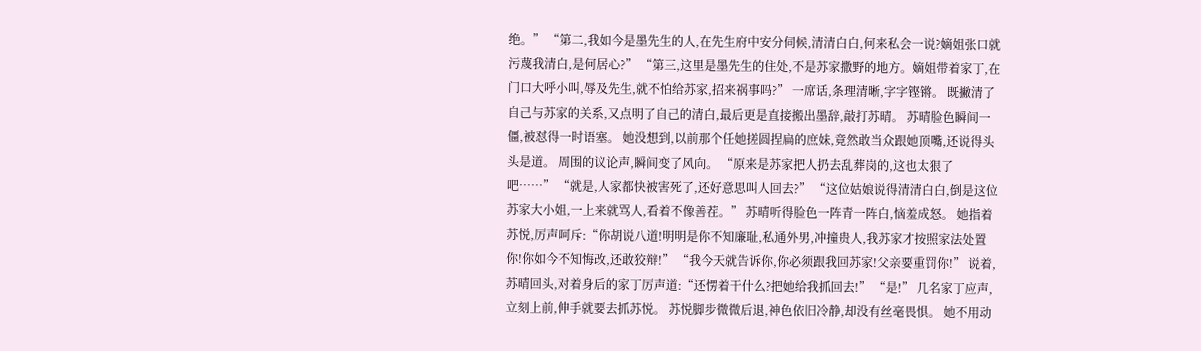绝。” “第二,我如今是墨先生的人,在先生府中安分伺候,清清白白,何来私会一说?嫡姐张口就污蔑我清白,是何居心?” “第三,这里是墨先生的住处,不是苏家撒野的地方。嫡姐带着家丁,在门口大呼小叫,辱及先生,就不怕给苏家,招来祸事吗?” 一席话,条理清晰,字字铿锵。 既撇清了自己与苏家的关系,又点明了自己的清白,最后更是直接搬出墨辞,敲打苏晴。 苏晴脸色瞬间一僵,被怼得一时语塞。 她没想到,以前那个任她搓圆捏扁的庶妹,竟然敢当众跟她顶嘴,还说得头头是道。 周围的议论声,瞬间变了风向。 “原来是苏家把人扔去乱葬岗的,这也太狠了吧……” “就是,人家都快被害死了,还好意思叫人回去?” “这位姑娘说得清清白白,倒是这位苏家大小姐,一上来就骂人,看着不像善茬。” 苏晴听得脸色一阵青一阵白,恼羞成怒。 她指着苏悦,厉声呵斥:“你胡说八道!明明是你不知廉耻,私通外男,冲撞贵人,我苏家才按照家法处置你!你如今不知悔改,还敢狡辩!” “我今天就告诉你,你必须跟我回苏家!父亲要重罚你!” 说着,苏晴回头,对着身后的家丁厉声道:“还愣着干什么?把她给我抓回去!” “是!” 几名家丁应声,立刻上前,伸手就要去抓苏悦。 苏悦脚步微微后退,神色依旧冷静,却没有丝毫畏惧。 她不用动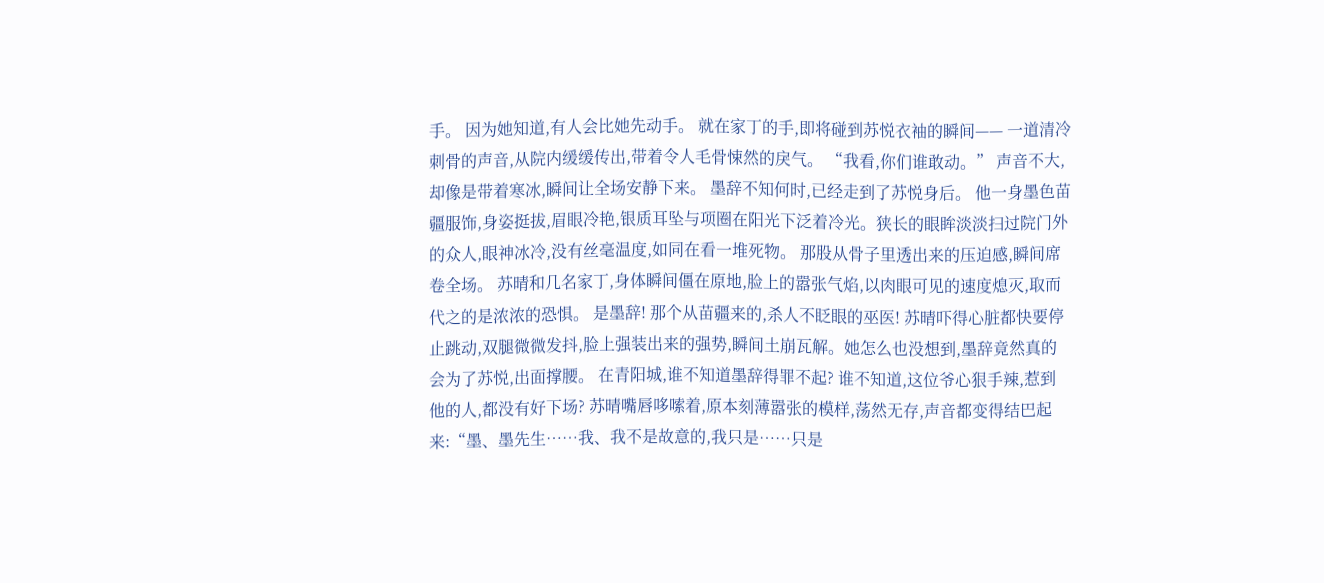手。 因为她知道,有人会比她先动手。 就在家丁的手,即将碰到苏悦衣袖的瞬间—— 一道清冷刺骨的声音,从院内缓缓传出,带着令人毛骨悚然的戾气。 “我看,你们谁敢动。” 声音不大,却像是带着寒冰,瞬间让全场安静下来。 墨辞不知何时,已经走到了苏悦身后。 他一身墨色苗疆服饰,身姿挺拔,眉眼冷艳,银质耳坠与项圈在阳光下泛着冷光。狭长的眼眸淡淡扫过院门外的众人,眼神冰冷,没有丝毫温度,如同在看一堆死物。 那股从骨子里透出来的压迫感,瞬间席卷全场。 苏晴和几名家丁,身体瞬间僵在原地,脸上的嚣张气焰,以肉眼可见的速度熄灭,取而代之的是浓浓的恐惧。 是墨辞! 那个从苗疆来的,杀人不眨眼的巫医! 苏晴吓得心脏都快要停止跳动,双腿微微发抖,脸上强装出来的强势,瞬间土崩瓦解。她怎么也没想到,墨辞竟然真的会为了苏悦,出面撑腰。 在青阳城,谁不知道墨辞得罪不起? 谁不知道,这位爷心狠手辣,惹到他的人,都没有好下场? 苏晴嘴唇哆嗦着,原本刻薄嚣张的模样,荡然无存,声音都变得结巴起来:“墨、墨先生……我、我不是故意的,我只是……只是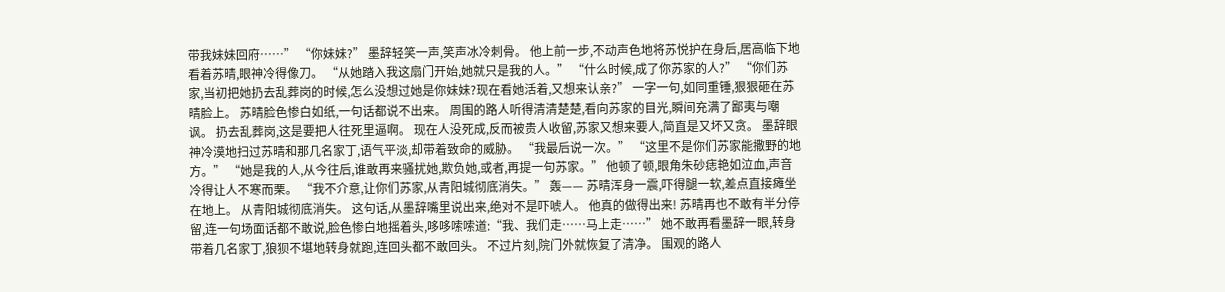带我妹妹回府……” “你妹妹?” 墨辞轻笑一声,笑声冰冷刺骨。 他上前一步,不动声色地将苏悦护在身后,居高临下地看着苏晴,眼神冷得像刀。 “从她踏入我这扇门开始,她就只是我的人。” “什么时候,成了你苏家的人?” “你们苏家,当初把她扔去乱葬岗的时候,怎么没想过她是你妹妹?现在看她活着,又想来认亲?” 一字一句,如同重锤,狠狠砸在苏晴脸上。 苏晴脸色惨白如纸,一句话都说不出来。 周围的路人听得清清楚楚,看向苏家的目光,瞬间充满了鄙夷与嘲讽。 扔去乱葬岗,这是要把人往死里逼啊。 现在人没死成,反而被贵人收留,苏家又想来要人,简直是又坏又贪。 墨辞眼神冷漠地扫过苏晴和那几名家丁,语气平淡,却带着致命的威胁。 “我最后说一次。” “这里不是你们苏家能撒野的地方。” “她是我的人,从今往后,谁敢再来骚扰她,欺负她,或者,再提一句苏家。” 他顿了顿,眼角朱砂痣艳如泣血,声音冷得让人不寒而栗。 “我不介意,让你们苏家,从青阳城彻底消失。” 轰—— 苏晴浑身一震,吓得腿一软,差点直接瘫坐在地上。 从青阳城彻底消失。 这句话,从墨辞嘴里说出来,绝对不是吓唬人。 他真的做得出来! 苏晴再也不敢有半分停留,连一句场面话都不敢说,脸色惨白地摇着头,哆哆嗦嗦道:“我、我们走……马上走……” 她不敢再看墨辞一眼,转身带着几名家丁,狼狈不堪地转身就跑,连回头都不敢回头。 不过片刻,院门外就恢复了清净。 围观的路人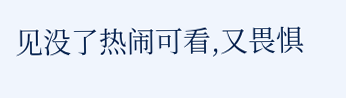见没了热闹可看,又畏惧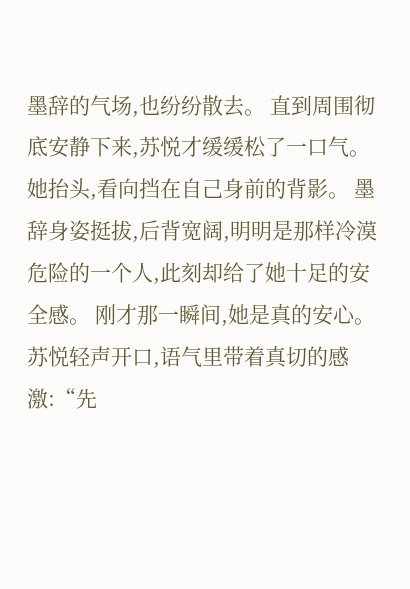墨辞的气场,也纷纷散去。 直到周围彻底安静下来,苏悦才缓缓松了一口气。 她抬头,看向挡在自己身前的背影。 墨辞身姿挺拔,后背宽阔,明明是那样冷漠危险的一个人,此刻却给了她十足的安全感。 刚才那一瞬间,她是真的安心。 苏悦轻声开口,语气里带着真切的感激:“先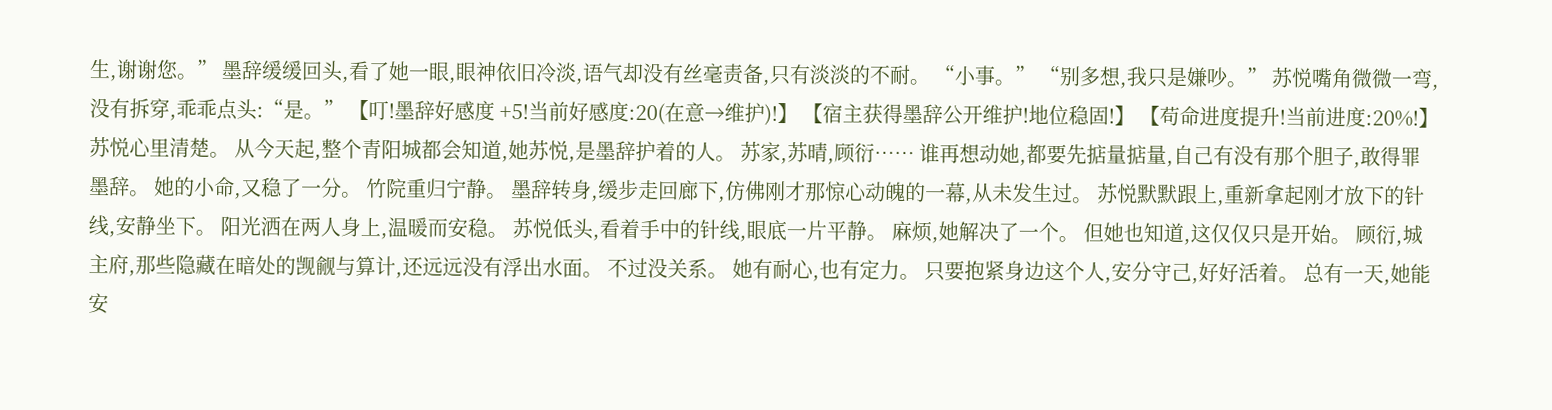生,谢谢您。” 墨辞缓缓回头,看了她一眼,眼神依旧冷淡,语气却没有丝毫责备,只有淡淡的不耐。 “小事。” “别多想,我只是嫌吵。” 苏悦嘴角微微一弯,没有拆穿,乖乖点头:“是。” 【叮!墨辞好感度 +5!当前好感度:20(在意→维护)!】 【宿主获得墨辞公开维护!地位稳固!】 【苟命进度提升!当前进度:20%!】 苏悦心里清楚。 从今天起,整个青阳城都会知道,她苏悦,是墨辞护着的人。 苏家,苏晴,顾衍…… 谁再想动她,都要先掂量掂量,自己有没有那个胆子,敢得罪墨辞。 她的小命,又稳了一分。 竹院重归宁静。 墨辞转身,缓步走回廊下,仿佛刚才那惊心动魄的一幕,从未发生过。 苏悦默默跟上,重新拿起刚才放下的针线,安静坐下。 阳光洒在两人身上,温暖而安稳。 苏悦低头,看着手中的针线,眼底一片平静。 麻烦,她解决了一个。 但她也知道,这仅仅只是开始。 顾衍,城主府,那些隐藏在暗处的觊觎与算计,还远远没有浮出水面。 不过没关系。 她有耐心,也有定力。 只要抱紧身边这个人,安分守己,好好活着。 总有一天,她能安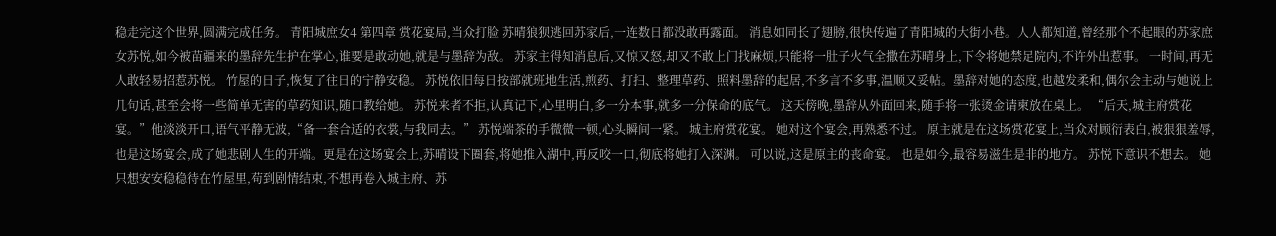稳走完这个世界,圆满完成任务。 青阳城庶女4 第四章 赏花宴局,当众打脸 苏晴狼狈逃回苏家后,一连数日都没敢再露面。 消息如同长了翅膀,很快传遍了青阳城的大街小巷。人人都知道,曾经那个不起眼的苏家庶女苏悦,如今被苗疆来的墨辞先生护在掌心,谁要是敢动她,就是与墨辞为敌。 苏家主得知消息后,又惊又怒,却又不敢上门找麻烦,只能将一肚子火气全撒在苏晴身上,下令将她禁足院内,不许外出惹事。 一时间,再无人敢轻易招惹苏悦。 竹屋的日子,恢复了往日的宁静安稳。 苏悦依旧每日按部就班地生活,煎药、打扫、整理草药、照料墨辞的起居,不多言不多事,温顺又妥帖。墨辞对她的态度,也越发柔和,偶尔会主动与她说上几句话,甚至会将一些简单无害的草药知识,随口教给她。 苏悦来者不拒,认真记下,心里明白,多一分本事,就多一分保命的底气。 这天傍晚,墨辞从外面回来,随手将一张烫金请柬放在桌上。 “后天,城主府赏花宴。”他淡淡开口,语气平静无波,“备一套合适的衣裳,与我同去。” 苏悦端茶的手微微一顿,心头瞬间一紧。 城主府赏花宴。 她对这个宴会,再熟悉不过。 原主就是在这场赏花宴上,当众对顾衍表白,被狠狠羞辱,也是这场宴会,成了她悲剧人生的开端。更是在这场宴会上,苏晴设下圈套,将她推入湖中,再反咬一口,彻底将她打入深渊。 可以说,这是原主的丧命宴。 也是如今,最容易滋生是非的地方。 苏悦下意识不想去。 她只想安安稳稳待在竹屋里,苟到剧情结束,不想再卷入城主府、苏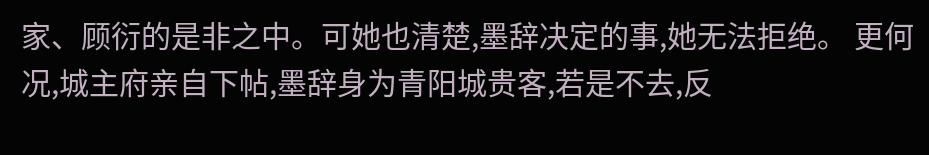家、顾衍的是非之中。可她也清楚,墨辞决定的事,她无法拒绝。 更何况,城主府亲自下帖,墨辞身为青阳城贵客,若是不去,反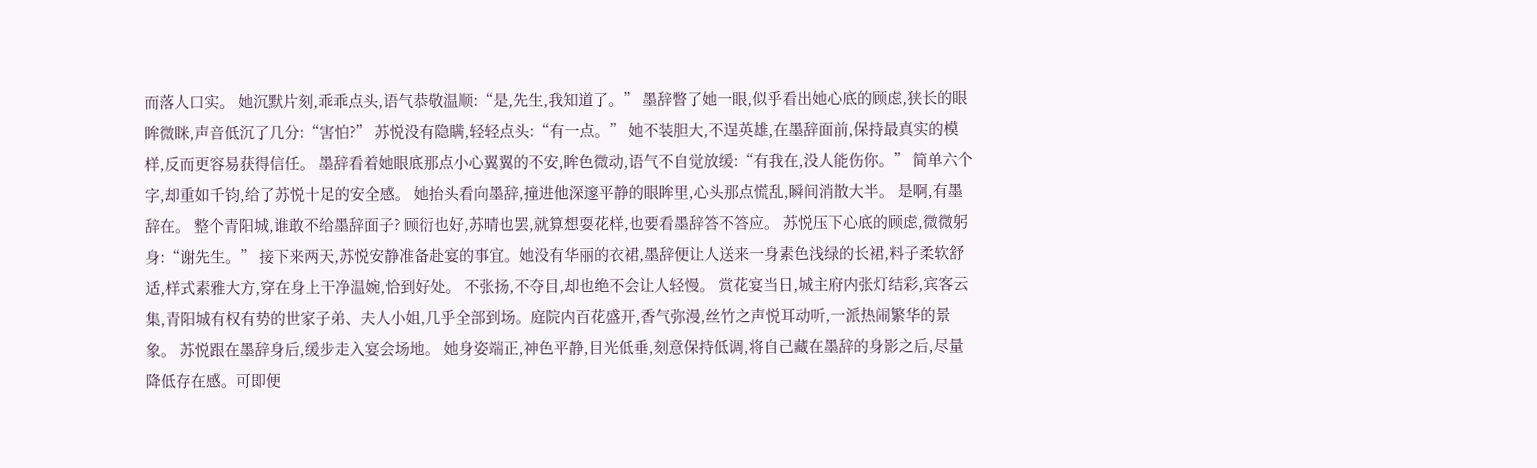而落人口实。 她沉默片刻,乖乖点头,语气恭敬温顺:“是,先生,我知道了。” 墨辞瞥了她一眼,似乎看出她心底的顾虑,狭长的眼眸微眯,声音低沉了几分:“害怕?” 苏悦没有隐瞒,轻轻点头:“有一点。” 她不装胆大,不逞英雄,在墨辞面前,保持最真实的模样,反而更容易获得信任。 墨辞看着她眼底那点小心翼翼的不安,眸色微动,语气不自觉放缓:“有我在,没人能伤你。” 简单六个字,却重如千钧,给了苏悦十足的安全感。 她抬头看向墨辞,撞进他深邃平静的眼眸里,心头那点慌乱,瞬间消散大半。 是啊,有墨辞在。 整个青阳城,谁敢不给墨辞面子? 顾衍也好,苏晴也罢,就算想耍花样,也要看墨辞答不答应。 苏悦压下心底的顾虑,微微躬身:“谢先生。” 接下来两天,苏悦安静准备赴宴的事宜。她没有华丽的衣裙,墨辞便让人送来一身素色浅绿的长裙,料子柔软舒适,样式素雅大方,穿在身上干净温婉,恰到好处。 不张扬,不夺目,却也绝不会让人轻慢。 赏花宴当日,城主府内张灯结彩,宾客云集,青阳城有权有势的世家子弟、夫人小姐,几乎全部到场。庭院内百花盛开,香气弥漫,丝竹之声悦耳动听,一派热闹繁华的景象。 苏悦跟在墨辞身后,缓步走入宴会场地。 她身姿端正,神色平静,目光低垂,刻意保持低调,将自己藏在墨辞的身影之后,尽量降低存在感。可即便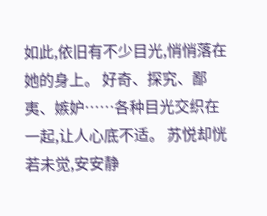如此,依旧有不少目光,悄悄落在她的身上。 好奇、探究、鄙夷、嫉妒……各种目光交织在一起,让人心底不适。 苏悦却恍若未觉,安安静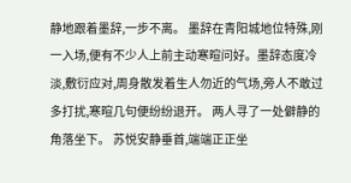静地跟着墨辞,一步不离。 墨辞在青阳城地位特殊,刚一入场,便有不少人上前主动寒暄问好。墨辞态度冷淡,敷衍应对,周身散发着生人勿近的气场,旁人不敢过多打扰,寒暄几句便纷纷退开。 两人寻了一处僻静的角落坐下。 苏悦安静垂首,端端正正坐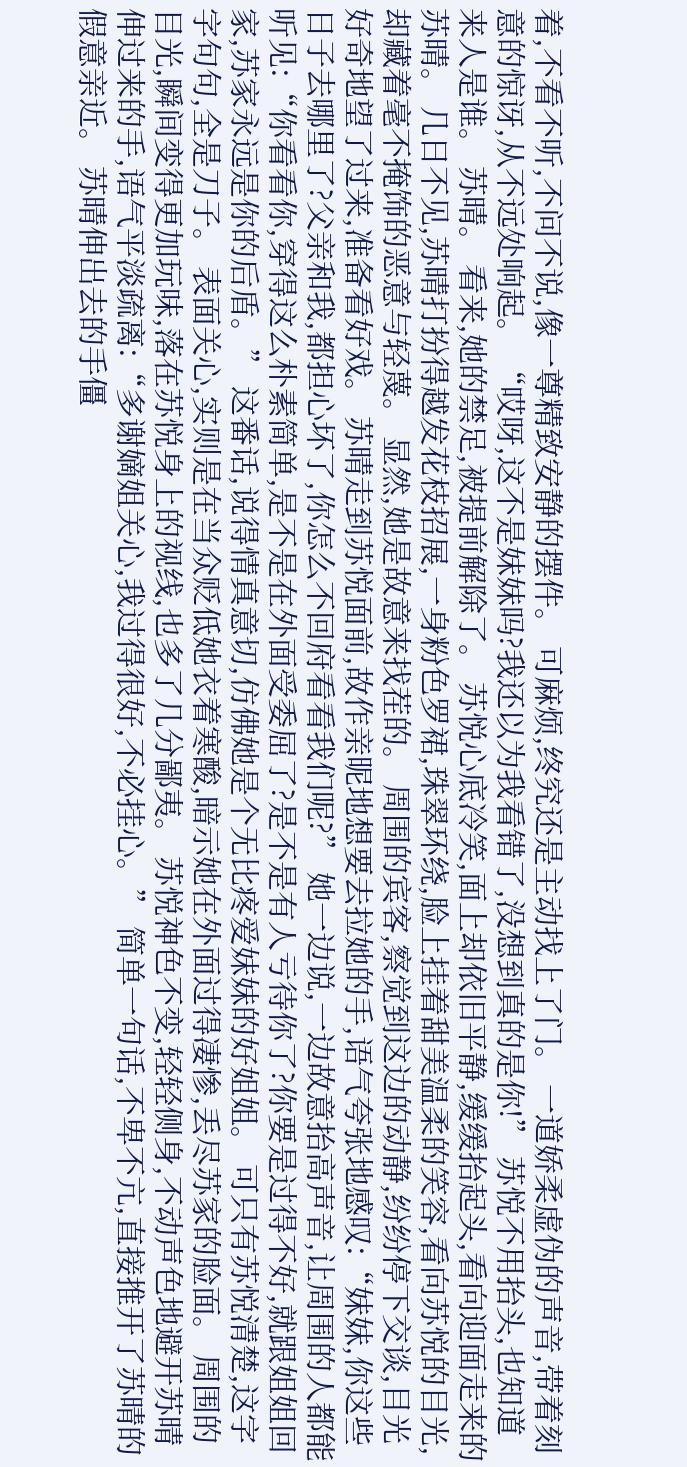着,不看不听,不问不说,像一尊精致安静的摆件。 可麻烦,终究还是主动找上了门。 一道娇柔虚伪的声音,带着刻意的惊讶,从不远处响起。 “哎呀,这不是妹妹吗?我还以为我看错了,没想到真的是你!” 苏悦不用抬头,也知道来人是谁。 苏晴。 看来,她的禁足,被提前解除了。 苏悦心底冷笑,面上却依旧平静,缓缓抬起头,看向迎面走来的苏晴。 几日不见,苏晴打扮得越发花枝招展,一身粉色罗裙,珠翠环绕,脸上挂着甜美温柔的笑容,看向苏悦的目光,却藏着毫不掩饰的恶意与轻蔑。 显然,她是故意来找茬的。 周围的宾客,察觉到这边的动静,纷纷停下交谈,目光好奇地望了过来,准备看好戏。 苏晴走到苏悦面前,故作亲昵地想要去拉她的手,语气夸张地感叹:“妹妹,你这些日子去哪里了?父亲和我,都担心坏了,你怎么不回府看看我们呢?” 她一边说,一边故意抬高声音,让周围的人都能听见:“你看看你,穿得这么朴素简单,是不是在外面受委屈了?是不是有人亏待你了?你要是过得不好,就跟姐姐回家,苏家永远是你的后盾。” 这番话,说得情真意切,仿佛她是个无比疼爱妹妹的好姐姐。 可只有苏悦清楚,这字字句句,全是刀子。 表面关心,实则是在当众贬低她衣着寒酸,暗示她在外面过得凄惨,丢尽苏家的脸面。 周围的目光,瞬间变得更加玩味,落在苏悦身上的视线,也多了几分鄙夷。 苏悦神色不变,轻轻侧身,不动声色地避开苏晴伸过来的手,语气平淡疏离:“多谢嫡姐关心,我过得很好,不必挂心。” 简单一句话,不卑不亢,直接推开了苏晴的假意亲近。 苏晴伸出去的手僵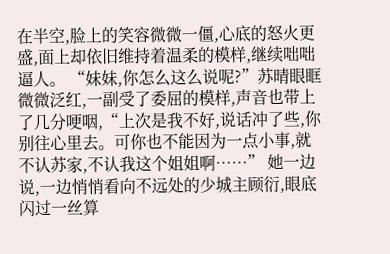在半空,脸上的笑容微微一僵,心底的怒火更盛,面上却依旧维持着温柔的模样,继续咄咄逼人。 “妹妹,你怎么这么说呢?”苏晴眼眶微微泛红,一副受了委屈的模样,声音也带上了几分哽咽,“上次是我不好,说话冲了些,你别往心里去。可你也不能因为一点小事,就不认苏家,不认我这个姐姐啊……” 她一边说,一边悄悄看向不远处的少城主顾衍,眼底闪过一丝算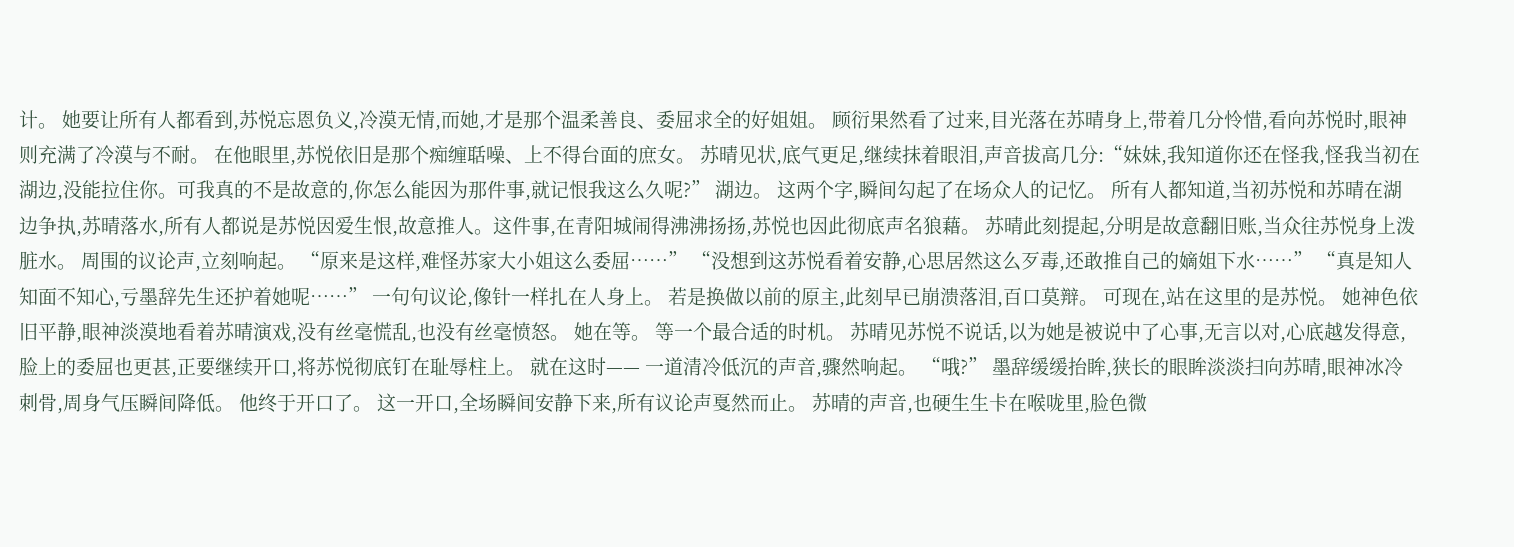计。 她要让所有人都看到,苏悦忘恩负义,冷漠无情,而她,才是那个温柔善良、委屈求全的好姐姐。 顾衍果然看了过来,目光落在苏晴身上,带着几分怜惜,看向苏悦时,眼神则充满了冷漠与不耐。 在他眼里,苏悦依旧是那个痴缠聒噪、上不得台面的庶女。 苏晴见状,底气更足,继续抹着眼泪,声音拔高几分:“妹妹,我知道你还在怪我,怪我当初在湖边,没能拉住你。可我真的不是故意的,你怎么能因为那件事,就记恨我这么久呢?” 湖边。 这两个字,瞬间勾起了在场众人的记忆。 所有人都知道,当初苏悦和苏晴在湖边争执,苏晴落水,所有人都说是苏悦因爱生恨,故意推人。这件事,在青阳城闹得沸沸扬扬,苏悦也因此彻底声名狼藉。 苏晴此刻提起,分明是故意翻旧账,当众往苏悦身上泼脏水。 周围的议论声,立刻响起。 “原来是这样,难怪苏家大小姐这么委屈……” “没想到这苏悦看着安静,心思居然这么歹毒,还敢推自己的嫡姐下水……” “真是知人知面不知心,亏墨辞先生还护着她呢……” 一句句议论,像针一样扎在人身上。 若是换做以前的原主,此刻早已崩溃落泪,百口莫辩。 可现在,站在这里的是苏悦。 她神色依旧平静,眼神淡漠地看着苏晴演戏,没有丝毫慌乱,也没有丝毫愤怒。 她在等。 等一个最合适的时机。 苏晴见苏悦不说话,以为她是被说中了心事,无言以对,心底越发得意,脸上的委屈也更甚,正要继续开口,将苏悦彻底钉在耻辱柱上。 就在这时—— 一道清冷低沉的声音,骤然响起。 “哦?” 墨辞缓缓抬眸,狭长的眼眸淡淡扫向苏晴,眼神冰冷刺骨,周身气压瞬间降低。 他终于开口了。 这一开口,全场瞬间安静下来,所有议论声戛然而止。 苏晴的声音,也硬生生卡在喉咙里,脸色微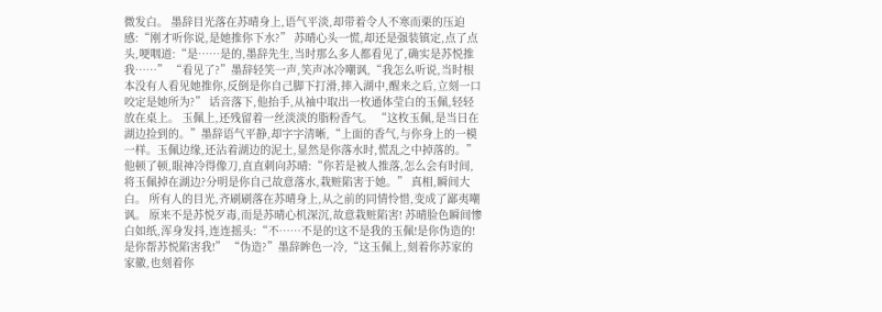微发白。 墨辞目光落在苏晴身上,语气平淡,却带着令人不寒而栗的压迫感:“刚才听你说,是她推你下水?” 苏晴心头一慌,却还是强装镇定,点了点头,哽咽道:“是……是的,墨辞先生,当时那么多人都看见了,确实是苏悦推我……” “看见了?”墨辞轻笑一声,笑声冰冷嘲讽,“我怎么听说,当时根本没有人看见她推你,反倒是你自己脚下打滑,摔入湖中,醒来之后,立刻一口咬定是她所为?” 话音落下,他抬手,从袖中取出一枚通体莹白的玉佩,轻轻放在桌上。 玉佩上,还残留着一丝淡淡的脂粉香气。 “这枚玉佩,是当日在湖边捡到的。”墨辞语气平静,却字字清晰,“上面的香气,与你身上的一模一样。玉佩边缘,还沾着湖边的泥土,显然是你落水时,慌乱之中掉落的。” 他顿了顿,眼神冷得像刀,直直刺向苏晴:“你若是被人推落,怎么会有时间,将玉佩掉在湖边?分明是你自己故意落水,栽赃陷害于她。” 真相,瞬间大白。 所有人的目光,齐刷刷落在苏晴身上,从之前的同情怜惜,变成了鄙夷嘲讽。 原来不是苏悦歹毒,而是苏晴心机深沉,故意栽赃陷害! 苏晴脸色瞬间惨白如纸,浑身发抖,连连摇头:“不……不是的!这不是我的玉佩!是你伪造的!是你帮苏悦陷害我!” “伪造?”墨辞眸色一冷,“这玉佩上,刻着你苏家的家徽,也刻着你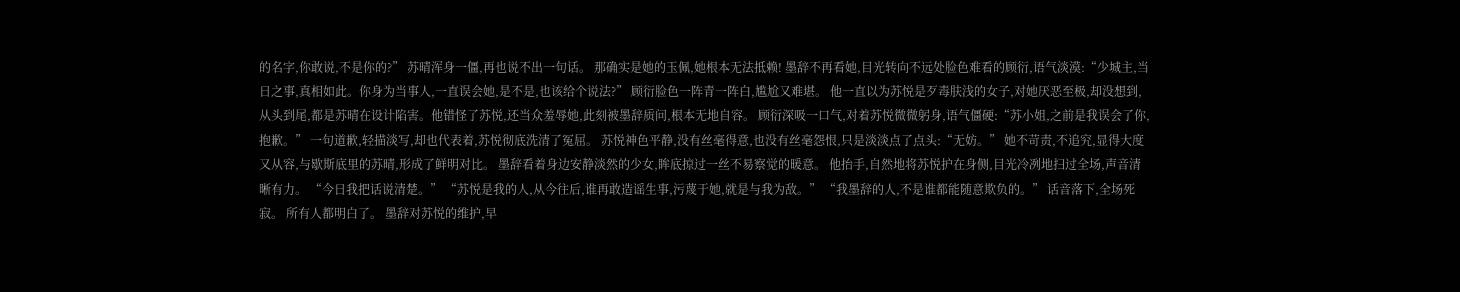的名字,你敢说,不是你的?” 苏晴浑身一僵,再也说不出一句话。 那确实是她的玉佩,她根本无法抵赖! 墨辞不再看她,目光转向不远处脸色难看的顾衍,语气淡漠:“少城主,当日之事,真相如此。你身为当事人,一直误会她,是不是,也该给个说法?” 顾衍脸色一阵青一阵白,尴尬又难堪。 他一直以为苏悦是歹毒肤浅的女子,对她厌恶至极,却没想到,从头到尾,都是苏晴在设计陷害。他错怪了苏悦,还当众羞辱她,此刻被墨辞质问,根本无地自容。 顾衍深吸一口气,对着苏悦微微躬身,语气僵硬:“苏小姐,之前是我误会了你,抱歉。” 一句道歉,轻描淡写,却也代表着,苏悦彻底洗清了冤屈。 苏悦神色平静,没有丝毫得意,也没有丝毫怨恨,只是淡淡点了点头:“无妨。” 她不苛责,不追究,显得大度又从容,与歇斯底里的苏晴,形成了鲜明对比。 墨辞看着身边安静淡然的少女,眸底掠过一丝不易察觉的暖意。 他抬手,自然地将苏悦护在身侧,目光冷冽地扫过全场,声音清晰有力。 “今日我把话说清楚。” “苏悦是我的人,从今往后,谁再敢造谣生事,污蔑于她,就是与我为敌。” “我墨辞的人,不是谁都能随意欺负的。” 话音落下,全场死寂。 所有人都明白了。 墨辞对苏悦的维护,早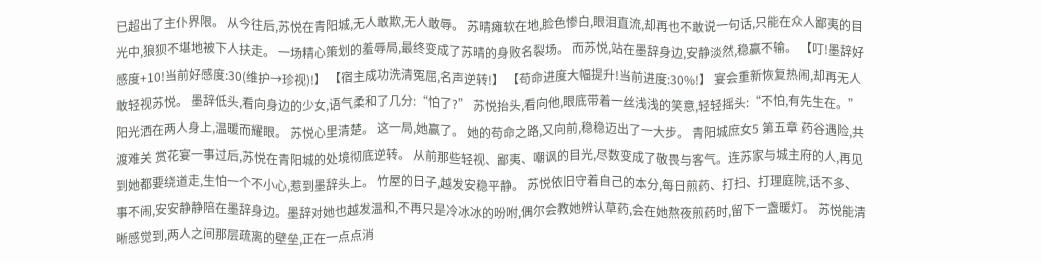已超出了主仆界限。 从今往后,苏悦在青阳城,无人敢欺,无人敢辱。 苏晴瘫软在地,脸色惨白,眼泪直流,却再也不敢说一句话,只能在众人鄙夷的目光中,狼狈不堪地被下人扶走。 一场精心策划的羞辱局,最终变成了苏晴的身败名裂场。 而苏悦,站在墨辞身边,安静淡然,稳赢不输。 【叮!墨辞好感度+10!当前好感度:30(维护→珍视)!】 【宿主成功洗清冤屈,名声逆转!】 【苟命进度大幅提升!当前进度:30%!】 宴会重新恢复热闹,却再无人敢轻视苏悦。 墨辞低头,看向身边的少女,语气柔和了几分:“怕了?” 苏悦抬头,看向他,眼底带着一丝浅浅的笑意,轻轻摇头:“不怕,有先生在。” 阳光洒在两人身上,温暖而耀眼。 苏悦心里清楚。 这一局,她赢了。 她的苟命之路,又向前,稳稳迈出了一大步。 青阳城庶女5 第五章 药谷遇险,共渡难关 赏花宴一事过后,苏悦在青阳城的处境彻底逆转。 从前那些轻视、鄙夷、嘲讽的目光,尽数变成了敬畏与客气。连苏家与城主府的人,再见到她都要绕道走,生怕一个不小心,惹到墨辞头上。 竹屋的日子,越发安稳平静。 苏悦依旧守着自己的本分,每日煎药、打扫、打理庭院,话不多、事不闹,安安静静陪在墨辞身边。墨辞对她也越发温和,不再只是冷冰冰的吩咐,偶尔会教她辨认草药,会在她熬夜煎药时,留下一盏暖灯。 苏悦能清晰感觉到,两人之间那层疏离的壁垒,正在一点点消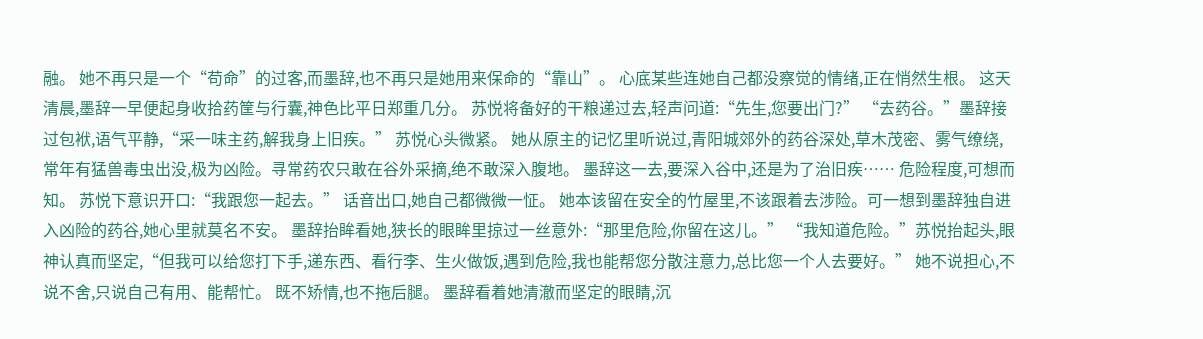融。 她不再只是一个“苟命”的过客,而墨辞,也不再只是她用来保命的“靠山”。 心底某些连她自己都没察觉的情绪,正在悄然生根。 这天清晨,墨辞一早便起身收拾药筐与行囊,神色比平日郑重几分。 苏悦将备好的干粮递过去,轻声问道:“先生,您要出门?” “去药谷。”墨辞接过包袱,语气平静,“采一味主药,解我身上旧疾。” 苏悦心头微紧。 她从原主的记忆里听说过,青阳城郊外的药谷深处,草木茂密、雾气缭绕,常年有猛兽毒虫出没,极为凶险。寻常药农只敢在谷外采摘,绝不敢深入腹地。 墨辞这一去,要深入谷中,还是为了治旧疾…… 危险程度,可想而知。 苏悦下意识开口:“我跟您一起去。” 话音出口,她自己都微微一怔。 她本该留在安全的竹屋里,不该跟着去涉险。可一想到墨辞独自进入凶险的药谷,她心里就莫名不安。 墨辞抬眸看她,狭长的眼眸里掠过一丝意外:“那里危险,你留在这儿。” “我知道危险。”苏悦抬起头,眼神认真而坚定,“但我可以给您打下手,递东西、看行李、生火做饭,遇到危险,我也能帮您分散注意力,总比您一个人去要好。” 她不说担心,不说不舍,只说自己有用、能帮忙。 既不矫情,也不拖后腿。 墨辞看着她清澈而坚定的眼睛,沉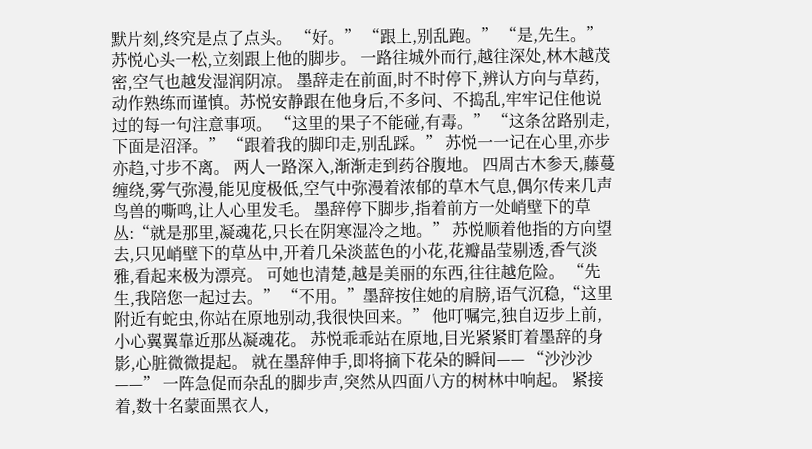默片刻,终究是点了点头。 “好。” “跟上,别乱跑。” “是,先生。”苏悦心头一松,立刻跟上他的脚步。 一路往城外而行,越往深处,林木越茂密,空气也越发湿润阴凉。 墨辞走在前面,时不时停下,辨认方向与草药,动作熟练而谨慎。苏悦安静跟在他身后,不多问、不捣乱,牢牢记住他说过的每一句注意事项。 “这里的果子不能碰,有毒。” “这条岔路别走,下面是沼泽。” “跟着我的脚印走,别乱踩。” 苏悦一一记在心里,亦步亦趋,寸步不离。 两人一路深入,渐渐走到药谷腹地。 四周古木参天,藤蔓缠绕,雾气弥漫,能见度极低,空气中弥漫着浓郁的草木气息,偶尔传来几声鸟兽的嘶鸣,让人心里发毛。 墨辞停下脚步,指着前方一处峭壁下的草丛:“就是那里,凝魂花,只长在阴寒湿冷之地。” 苏悦顺着他指的方向望去,只见峭壁下的草丛中,开着几朵淡蓝色的小花,花瓣晶莹剔透,香气淡雅,看起来极为漂亮。 可她也清楚,越是美丽的东西,往往越危险。 “先生,我陪您一起过去。” “不用。”墨辞按住她的肩膀,语气沉稳,“这里附近有蛇虫,你站在原地别动,我很快回来。” 他叮嘱完,独自迈步上前,小心翼翼靠近那丛凝魂花。 苏悦乖乖站在原地,目光紧紧盯着墨辞的身影,心脏微微提起。 就在墨辞伸手,即将摘下花朵的瞬间—— “沙沙沙——” 一阵急促而杂乱的脚步声,突然从四面八方的树林中响起。 紧接着,数十名蒙面黑衣人,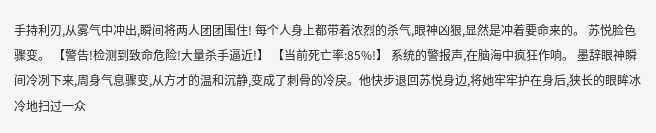手持利刃,从雾气中冲出,瞬间将两人团团围住! 每个人身上都带着浓烈的杀气,眼神凶狠,显然是冲着要命来的。 苏悦脸色骤变。 【警告!检测到致命危险!大量杀手逼近!】 【当前死亡率:85%!】 系统的警报声,在脑海中疯狂作响。 墨辞眼神瞬间冷冽下来,周身气息骤变,从方才的温和沉静,变成了刺骨的冷戾。他快步退回苏悦身边,将她牢牢护在身后,狭长的眼眸冰冷地扫过一众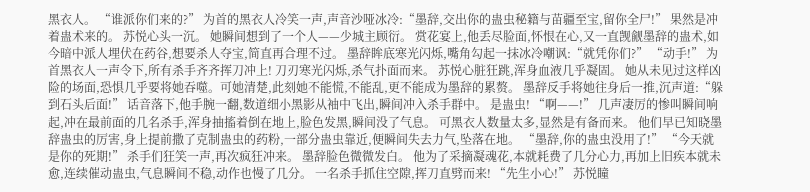黑衣人。 “谁派你们来的?” 为首的黑衣人冷笑一声,声音沙哑冰冷:“墨辞,交出你的蛊虫秘籍与苗疆至宝,留你全尸!” 果然是冲着蛊术来的。 苏悦心头一沉。 她瞬间想到了一个人——少城主顾衍。 赏花宴上,他丢尽脸面,怀恨在心,又一直觊觎墨辞的蛊术,如今暗中派人埋伏在药谷,想要杀人夺宝,简直再合理不过。 墨辞眸底寒光闪烁,嘴角勾起一抹冰冷嘲讽:“就凭你们?” “动手!” 为首黑衣人一声令下,所有杀手齐齐挥刀冲上! 刀刃寒光闪烁,杀气扑面而来。 苏悦心脏狂跳,浑身血液几乎凝固。 她从未见过这样凶险的场面,恐惧几乎要将她吞噬。可她清楚,此刻她不能慌,不能乱,更不能成为墨辞的累赘。 墨辞反手将她往身后一推,沉声道:“躲到石头后面!” 话音落下,他手腕一翻,数道细小黑影从袖中飞出,瞬间冲入杀手群中。 是蛊虫! “啊——!” 几声凄厉的惨叫瞬间响起,冲在最前面的几名杀手,浑身抽搐着倒在地上,脸色发黑,瞬间没了气息。 可黑衣人数量太多,显然是有备而来。 他们早已知晓墨辞蛊虫的厉害,身上提前撒了克制蛊虫的药粉,一部分蛊虫靠近,便瞬间失去力气,坠落在地。 “墨辞,你的蛊虫没用了!” “今天就是你的死期!” 杀手们狂笑一声,再次疯狂冲来。 墨辞脸色微微发白。 他为了采摘凝魂花,本就耗费了几分心力,再加上旧疾本就未愈,连续催动蛊虫,气息瞬间不稳,动作也慢了几分。 一名杀手抓住空隙,挥刀直劈而来! “先生小心!” 苏悦瞳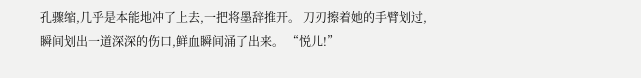孔骤缩,几乎是本能地冲了上去,一把将墨辞推开。 刀刃擦着她的手臂划过,瞬间划出一道深深的伤口,鲜血瞬间涌了出来。 “悦儿!”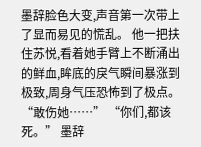墨辞脸色大变,声音第一次带上了显而易见的慌乱。 他一把扶住苏悦,看着她手臂上不断涌出的鲜血,眸底的戾气瞬间暴涨到极致,周身气压恐怖到了极点。 “敢伤她……” “你们,都该死。” 墨辞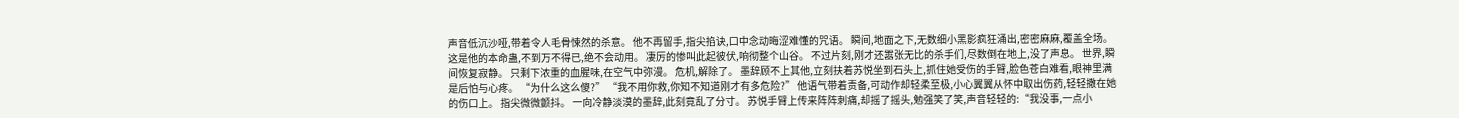声音低沉沙哑,带着令人毛骨悚然的杀意。 他不再留手,指尖掐诀,口中念动晦涩难懂的咒语。 瞬间,地面之下,无数细小黑影疯狂涌出,密密麻麻,覆盖全场。 这是他的本命蛊,不到万不得已,绝不会动用。 凄厉的惨叫此起彼伏,响彻整个山谷。 不过片刻,刚才还嚣张无比的杀手们,尽数倒在地上,没了声息。 世界,瞬间恢复寂静。 只剩下浓重的血腥味,在空气中弥漫。 危机,解除了。 墨辞顾不上其他,立刻扶着苏悦坐到石头上,抓住她受伤的手臂,脸色苍白难看,眼神里满是后怕与心疼。 “为什么这么傻?” “我不用你救,你知不知道刚才有多危险?” 他语气带着责备,可动作却轻柔至极,小心翼翼从怀中取出伤药,轻轻撒在她的伤口上。 指尖微微颤抖。 一向冷静淡漠的墨辞,此刻竟乱了分寸。 苏悦手臂上传来阵阵刺痛,却摇了摇头,勉强笑了笑,声音轻轻的:“我没事,一点小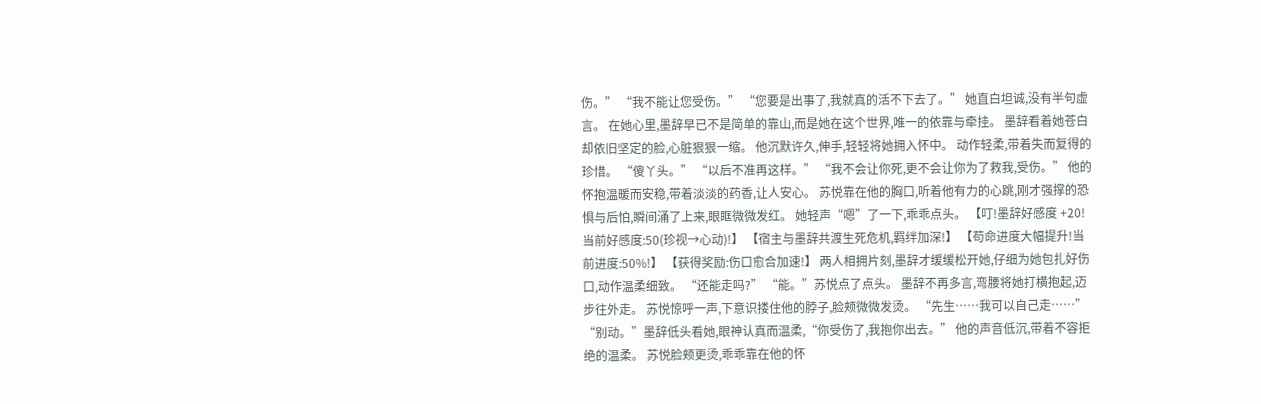伤。” “我不能让您受伤。” “您要是出事了,我就真的活不下去了。” 她直白坦诚,没有半句虚言。 在她心里,墨辞早已不是简单的靠山,而是她在这个世界,唯一的依靠与牵挂。 墨辞看着她苍白却依旧坚定的脸,心脏狠狠一缩。 他沉默许久,伸手,轻轻将她拥入怀中。 动作轻柔,带着失而复得的珍惜。 “傻丫头。” “以后不准再这样。” “我不会让你死,更不会让你为了救我,受伤。” 他的怀抱温暖而安稳,带着淡淡的药香,让人安心。 苏悦靠在他的胸口,听着他有力的心跳,刚才强撑的恐惧与后怕,瞬间涌了上来,眼眶微微发红。 她轻声“嗯”了一下,乖乖点头。 【叮!墨辞好感度 +20!当前好感度:50(珍视→心动)!】 【宿主与墨辞共渡生死危机,羁绊加深!】 【苟命进度大幅提升!当前进度:50%!】 【获得奖励:伤口愈合加速!】 两人相拥片刻,墨辞才缓缓松开她,仔细为她包扎好伤口,动作温柔细致。 “还能走吗?” “能。”苏悦点了点头。 墨辞不再多言,弯腰将她打横抱起,迈步往外走。 苏悦惊呼一声,下意识搂住他的脖子,脸颊微微发烫。 “先生……我可以自己走……” “别动。”墨辞低头看她,眼神认真而温柔,“你受伤了,我抱你出去。” 他的声音低沉,带着不容拒绝的温柔。 苏悦脸颊更烫,乖乖靠在他的怀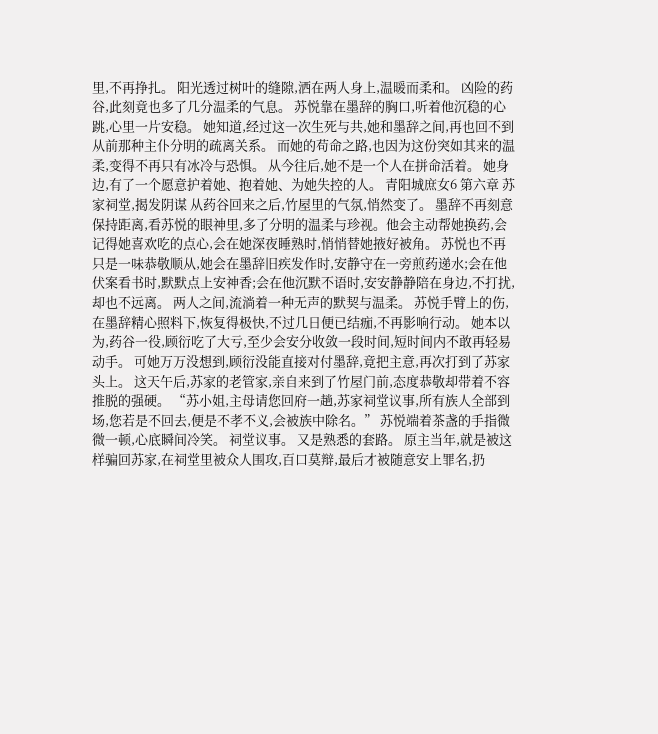里,不再挣扎。 阳光透过树叶的缝隙,洒在两人身上,温暖而柔和。 凶险的药谷,此刻竟也多了几分温柔的气息。 苏悦靠在墨辞的胸口,听着他沉稳的心跳,心里一片安稳。 她知道,经过这一次生死与共,她和墨辞之间,再也回不到从前那种主仆分明的疏离关系。 而她的苟命之路,也因为这份突如其来的温柔,变得不再只有冰冷与恐惧。 从今往后,她不是一个人在拼命活着。 她身边,有了一个愿意护着她、抱着她、为她失控的人。 青阳城庶女6 第六章 苏家祠堂,揭发阴谋 从药谷回来之后,竹屋里的气氛,悄然变了。 墨辞不再刻意保持距离,看苏悦的眼神里,多了分明的温柔与珍视。他会主动帮她换药,会记得她喜欢吃的点心,会在她深夜睡熟时,悄悄替她掖好被角。 苏悦也不再只是一味恭敬顺从,她会在墨辞旧疾发作时,安静守在一旁煎药递水;会在他伏案看书时,默默点上安神香;会在他沉默不语时,安安静静陪在身边,不打扰,却也不远离。 两人之间,流淌着一种无声的默契与温柔。 苏悦手臂上的伤,在墨辞精心照料下,恢复得极快,不过几日便已结痂,不再影响行动。 她本以为,药谷一役,顾衍吃了大亏,至少会安分收敛一段时间,短时间内不敢再轻易动手。 可她万万没想到,顾衍没能直接对付墨辞,竟把主意,再次打到了苏家头上。 这天午后,苏家的老管家,亲自来到了竹屋门前,态度恭敬却带着不容推脱的强硬。 “苏小姐,主母请您回府一趟,苏家祠堂议事,所有族人全部到场,您若是不回去,便是不孝不义,会被族中除名。” 苏悦端着茶盏的手指微微一顿,心底瞬间冷笑。 祠堂议事。 又是熟悉的套路。 原主当年,就是被这样骗回苏家,在祠堂里被众人围攻,百口莫辩,最后才被随意安上罪名,扔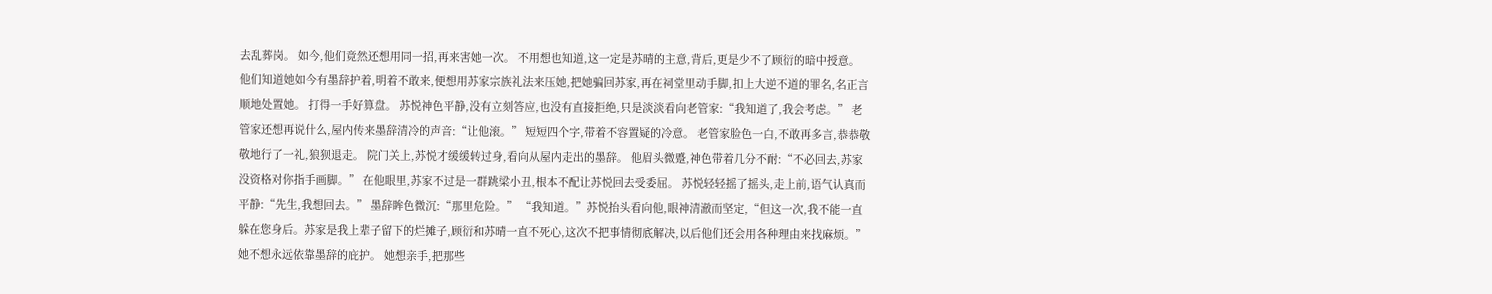去乱葬岗。 如今,他们竟然还想用同一招,再来害她一次。 不用想也知道,这一定是苏晴的主意,背后,更是少不了顾衍的暗中授意。 他们知道她如今有墨辞护着,明着不敢来,便想用苏家宗族礼法来压她,把她骗回苏家,再在祠堂里动手脚,扣上大逆不道的罪名,名正言顺地处置她。 打得一手好算盘。 苏悦神色平静,没有立刻答应,也没有直接拒绝,只是淡淡看向老管家:“我知道了,我会考虑。” 老管家还想再说什么,屋内传来墨辞清冷的声音:“让他滚。” 短短四个字,带着不容置疑的冷意。 老管家脸色一白,不敢再多言,恭恭敬敬地行了一礼,狼狈退走。 院门关上,苏悦才缓缓转过身,看向从屋内走出的墨辞。 他眉头微蹙,神色带着几分不耐:“不必回去,苏家没资格对你指手画脚。” 在他眼里,苏家不过是一群跳梁小丑,根本不配让苏悦回去受委屈。 苏悦轻轻摇了摇头,走上前,语气认真而平静:“先生,我想回去。” 墨辞眸色微沉:“那里危险。” “我知道。”苏悦抬头看向他,眼神清澈而坚定,“但这一次,我不能一直躲在您身后。苏家是我上辈子留下的烂摊子,顾衍和苏晴一直不死心,这次不把事情彻底解决,以后他们还会用各种理由来找麻烦。” 她不想永远依靠墨辞的庇护。 她想亲手,把那些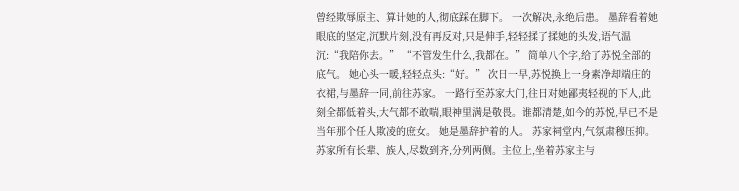曾经欺辱原主、算计她的人,彻底踩在脚下。 一次解决,永绝后患。 墨辞看着她眼底的坚定,沉默片刻,没有再反对,只是伸手,轻轻揉了揉她的头发,语气温沉:“我陪你去。” “不管发生什么,我都在。” 简单八个字,给了苏悦全部的底气。 她心头一暖,轻轻点头:“好。” 次日一早,苏悦换上一身素净却端庄的衣裙,与墨辞一同,前往苏家。 一路行至苏家大门,往日对她鄙夷轻视的下人,此刻全都低着头,大气都不敢喘,眼神里满是敬畏。谁都清楚,如今的苏悦,早已不是当年那个任人欺凌的庶女。 她是墨辞护着的人。 苏家祠堂内,气氛肃穆压抑。 苏家所有长辈、族人,尽数到齐,分列两侧。主位上,坐着苏家主与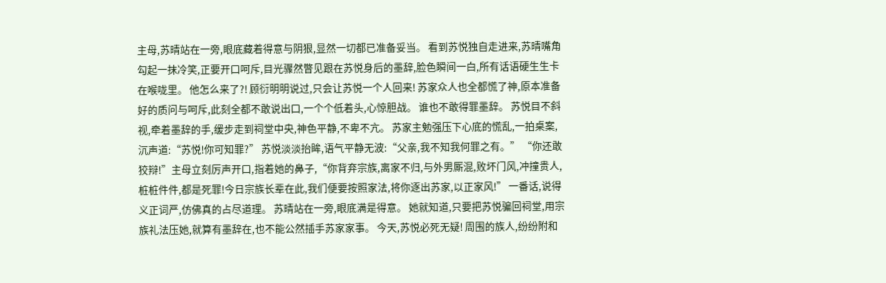主母,苏晴站在一旁,眼底藏着得意与阴狠,显然一切都已准备妥当。 看到苏悦独自走进来,苏晴嘴角勾起一抹冷笑,正要开口呵斥,目光骤然瞥见跟在苏悦身后的墨辞,脸色瞬间一白,所有话语硬生生卡在喉咙里。 他怎么来了?! 顾衍明明说过,只会让苏悦一个人回来! 苏家众人也全都慌了神,原本准备好的质问与呵斥,此刻全都不敢说出口,一个个低着头,心惊胆战。 谁也不敢得罪墨辞。 苏悦目不斜视,牵着墨辞的手,缓步走到祠堂中央,神色平静,不卑不亢。 苏家主勉强压下心底的慌乱,一拍桌案,沉声道:“苏悦!你可知罪?” 苏悦淡淡抬眸,语气平静无波:“父亲,我不知我何罪之有。” “你还敢狡辩!”主母立刻厉声开口,指着她的鼻子,“你背弃宗族,离家不归,与外男厮混,败坏门风,冲撞贵人,桩桩件件,都是死罪!今日宗族长辈在此,我们便要按照家法,将你逐出苏家,以正家风!” 一番话,说得义正词严,仿佛真的占尽道理。 苏晴站在一旁,眼底满是得意。 她就知道,只要把苏悦骗回祠堂,用宗族礼法压她,就算有墨辞在,也不能公然插手苏家家事。 今天,苏悦必死无疑! 周围的族人,纷纷附和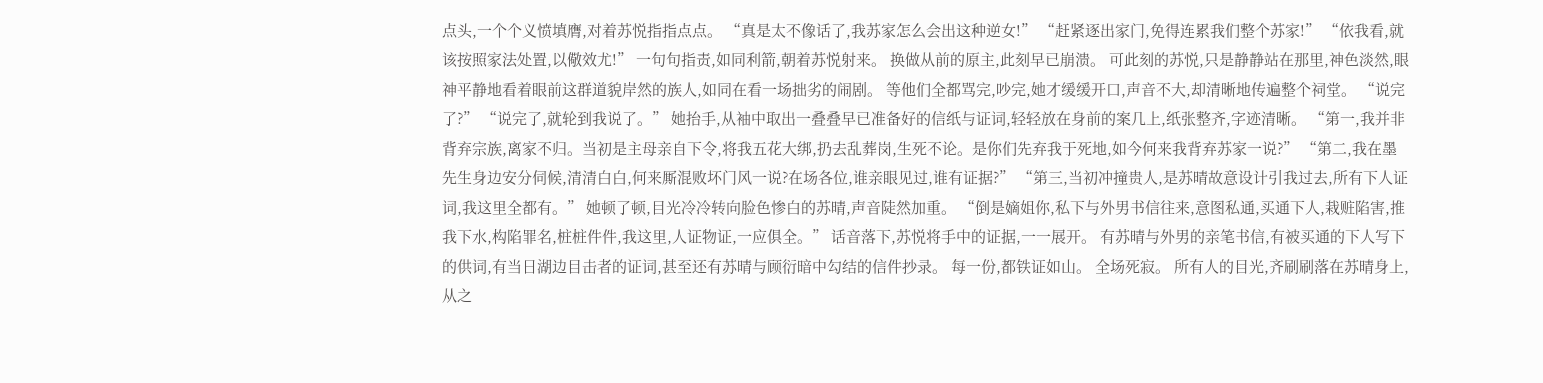点头,一个个义愤填膺,对着苏悦指指点点。 “真是太不像话了,我苏家怎么会出这种逆女!” “赶紧逐出家门,免得连累我们整个苏家!” “依我看,就该按照家法处置,以儆效尤!” 一句句指责,如同利箭,朝着苏悦射来。 换做从前的原主,此刻早已崩溃。 可此刻的苏悦,只是静静站在那里,神色淡然,眼神平静地看着眼前这群道貌岸然的族人,如同在看一场拙劣的闹剧。 等他们全都骂完,吵完,她才缓缓开口,声音不大,却清晰地传遍整个祠堂。 “说完了?” “说完了,就轮到我说了。” 她抬手,从袖中取出一叠叠早已准备好的信纸与证词,轻轻放在身前的案几上,纸张整齐,字迹清晰。 “第一,我并非背弃宗族,离家不归。当初是主母亲自下令,将我五花大绑,扔去乱葬岗,生死不论。是你们先弃我于死地,如今何来我背弃苏家一说?” “第二,我在墨先生身边安分伺候,清清白白,何来厮混败坏门风一说?在场各位,谁亲眼见过,谁有证据?” “第三,当初冲撞贵人,是苏晴故意设计引我过去,所有下人证词,我这里全都有。” 她顿了顿,目光冷冷转向脸色惨白的苏晴,声音陡然加重。 “倒是嫡姐你,私下与外男书信往来,意图私通,买通下人,栽赃陷害,推我下水,构陷罪名,桩桩件件,我这里,人证物证,一应俱全。” 话音落下,苏悦将手中的证据,一一展开。 有苏晴与外男的亲笔书信,有被买通的下人写下的供词,有当日湖边目击者的证词,甚至还有苏晴与顾衍暗中勾结的信件抄录。 每一份,都铁证如山。 全场死寂。 所有人的目光,齐刷刷落在苏晴身上,从之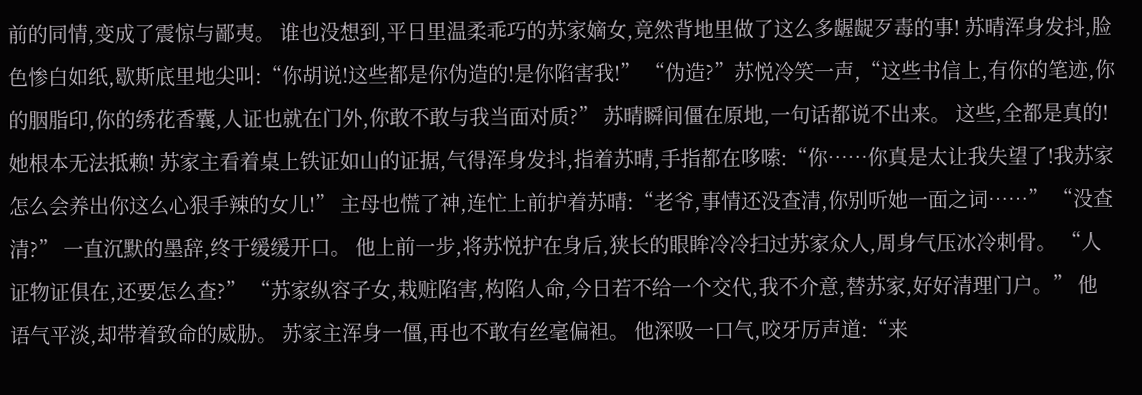前的同情,变成了震惊与鄙夷。 谁也没想到,平日里温柔乖巧的苏家嫡女,竟然背地里做了这么多龌龊歹毒的事! 苏晴浑身发抖,脸色惨白如纸,歇斯底里地尖叫:“你胡说!这些都是你伪造的!是你陷害我!” “伪造?”苏悦冷笑一声,“这些书信上,有你的笔迹,你的胭脂印,你的绣花香囊,人证也就在门外,你敢不敢与我当面对质?” 苏晴瞬间僵在原地,一句话都说不出来。 这些,全都是真的! 她根本无法抵赖! 苏家主看着桌上铁证如山的证据,气得浑身发抖,指着苏晴,手指都在哆嗦:“你……你真是太让我失望了!我苏家怎么会养出你这么心狠手辣的女儿!” 主母也慌了神,连忙上前护着苏晴:“老爷,事情还没查清,你别听她一面之词……” “没查清?” 一直沉默的墨辞,终于缓缓开口。 他上前一步,将苏悦护在身后,狭长的眼眸冷冷扫过苏家众人,周身气压冰冷刺骨。 “人证物证俱在,还要怎么查?” “苏家纵容子女,栽赃陷害,构陷人命,今日若不给一个交代,我不介意,替苏家,好好清理门户。” 他语气平淡,却带着致命的威胁。 苏家主浑身一僵,再也不敢有丝毫偏袒。 他深吸一口气,咬牙厉声道:“来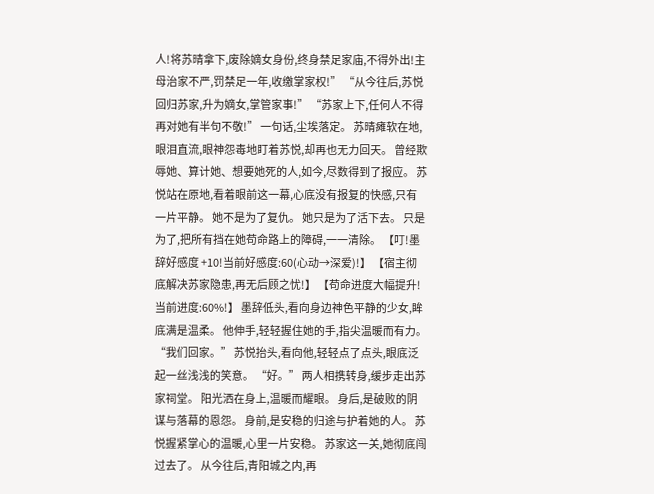人!将苏晴拿下,废除嫡女身份,终身禁足家庙,不得外出!主母治家不严,罚禁足一年,收缴掌家权!” “从今往后,苏悦回归苏家,升为嫡女,掌管家事!” “苏家上下,任何人不得再对她有半句不敬!” 一句话,尘埃落定。 苏晴瘫软在地,眼泪直流,眼神怨毒地盯着苏悦,却再也无力回天。 曾经欺辱她、算计她、想要她死的人,如今,尽数得到了报应。 苏悦站在原地,看着眼前这一幕,心底没有报复的快感,只有一片平静。 她不是为了复仇。 她只是为了活下去。 只是为了,把所有挡在她苟命路上的障碍,一一清除。 【叮!墨辞好感度 +10!当前好感度:60(心动→深爱)!】 【宿主彻底解决苏家隐患,再无后顾之忧!】 【苟命进度大幅提升!当前进度:60%!】 墨辞低头,看向身边神色平静的少女,眸底满是温柔。 他伸手,轻轻握住她的手,指尖温暖而有力。 “我们回家。” 苏悦抬头,看向他,轻轻点了点头,眼底泛起一丝浅浅的笑意。 “好。” 两人相携转身,缓步走出苏家祠堂。 阳光洒在身上,温暖而耀眼。 身后,是破败的阴谋与落幕的恩怨。 身前,是安稳的归途与护着她的人。 苏悦握紧掌心的温暖,心里一片安稳。 苏家这一关,她彻底闯过去了。 从今往后,青阳城之内,再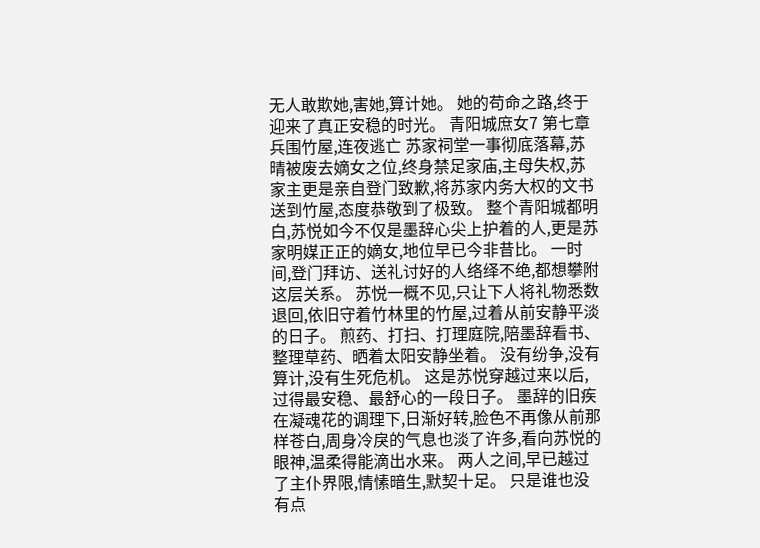无人敢欺她,害她,算计她。 她的苟命之路,终于迎来了真正安稳的时光。 青阳城庶女7 第七章 兵围竹屋,连夜逃亡 苏家祠堂一事彻底落幕,苏晴被废去嫡女之位,终身禁足家庙,主母失权,苏家主更是亲自登门致歉,将苏家内务大权的文书送到竹屋,态度恭敬到了极致。 整个青阳城都明白,苏悦如今不仅是墨辞心尖上护着的人,更是苏家明媒正正的嫡女,地位早已今非昔比。 一时间,登门拜访、送礼讨好的人络绎不绝,都想攀附这层关系。 苏悦一概不见,只让下人将礼物悉数退回,依旧守着竹林里的竹屋,过着从前安静平淡的日子。 煎药、打扫、打理庭院,陪墨辞看书、整理草药、晒着太阳安静坐着。 没有纷争,没有算计,没有生死危机。 这是苏悦穿越过来以后,过得最安稳、最舒心的一段日子。 墨辞的旧疾在凝魂花的调理下,日渐好转,脸色不再像从前那样苍白,周身冷戾的气息也淡了许多,看向苏悦的眼神,温柔得能滴出水来。 两人之间,早已越过了主仆界限,情愫暗生,默契十足。 只是谁也没有点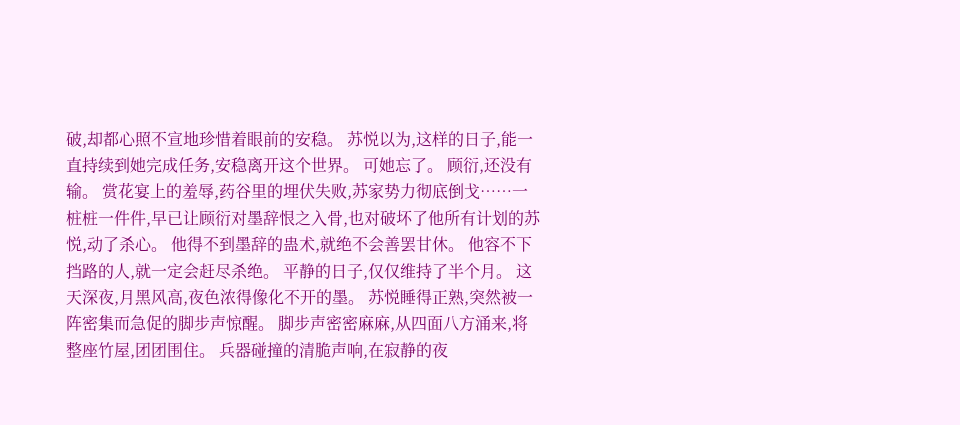破,却都心照不宣地珍惜着眼前的安稳。 苏悦以为,这样的日子,能一直持续到她完成任务,安稳离开这个世界。 可她忘了。 顾衍,还没有输。 赏花宴上的羞辱,药谷里的埋伏失败,苏家势力彻底倒戈……一桩桩一件件,早已让顾衍对墨辞恨之入骨,也对破坏了他所有计划的苏悦,动了杀心。 他得不到墨辞的蛊术,就绝不会善罢甘休。 他容不下挡路的人,就一定会赶尽杀绝。 平静的日子,仅仅维持了半个月。 这天深夜,月黑风高,夜色浓得像化不开的墨。 苏悦睡得正熟,突然被一阵密集而急促的脚步声惊醒。 脚步声密密麻麻,从四面八方涌来,将整座竹屋,团团围住。 兵器碰撞的清脆声响,在寂静的夜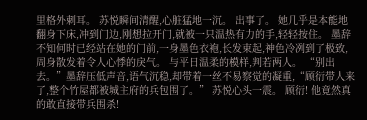里格外刺耳。 苏悦瞬间清醒,心脏猛地一沉。 出事了。 她几乎是本能地翻身下床,冲到门边,刚想拉开门,就被一只温热有力的手,轻轻按住。 墨辞不知何时已经站在她的门前,一身墨色衣袍,长发束起,神色冷冽到了极致,周身散发着令人心悸的戾气。 与平日温柔的模样,判若两人。 “别出去。”墨辞压低声音,语气沉稳,却带着一丝不易察觉的凝重,“顾衍带人来了,整个竹屋都被城主府的兵包围了。” 苏悦心头一震。 顾衍! 他竟然真的敢直接带兵围杀!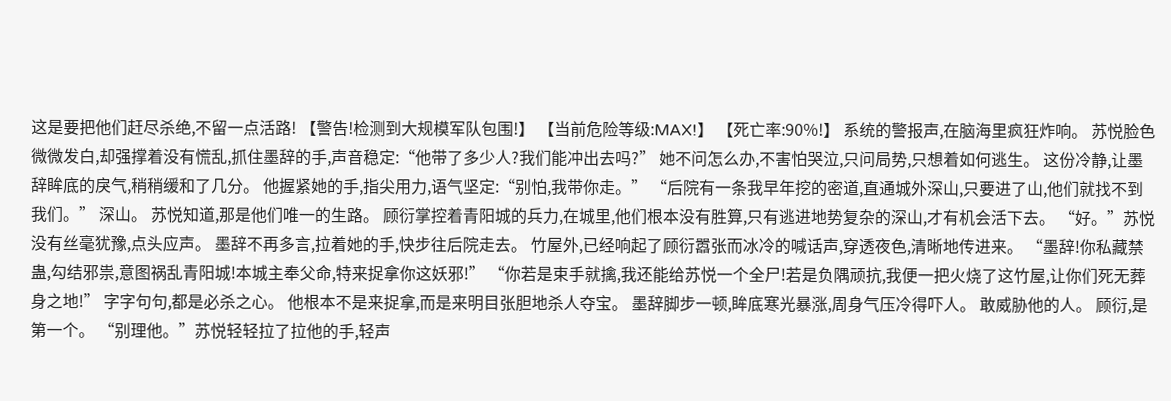这是要把他们赶尽杀绝,不留一点活路! 【警告!检测到大规模军队包围!】 【当前危险等级:MAX!】 【死亡率:90%!】 系统的警报声,在脑海里疯狂炸响。 苏悦脸色微微发白,却强撑着没有慌乱,抓住墨辞的手,声音稳定:“他带了多少人?我们能冲出去吗?” 她不问怎么办,不害怕哭泣,只问局势,只想着如何逃生。 这份冷静,让墨辞眸底的戾气,稍稍缓和了几分。 他握紧她的手,指尖用力,语气坚定:“别怕,我带你走。” “后院有一条我早年挖的密道,直通城外深山,只要进了山,他们就找不到我们。” 深山。 苏悦知道,那是他们唯一的生路。 顾衍掌控着青阳城的兵力,在城里,他们根本没有胜算,只有逃进地势复杂的深山,才有机会活下去。 “好。”苏悦没有丝毫犹豫,点头应声。 墨辞不再多言,拉着她的手,快步往后院走去。 竹屋外,已经响起了顾衍嚣张而冰冷的喊话声,穿透夜色,清晰地传进来。 “墨辞!你私藏禁蛊,勾结邪祟,意图祸乱青阳城!本城主奉父命,特来捉拿你这妖邪!” “你若是束手就擒,我还能给苏悦一个全尸!若是负隅顽抗,我便一把火烧了这竹屋,让你们死无葬身之地!” 字字句句,都是必杀之心。 他根本不是来捉拿,而是来明目张胆地杀人夺宝。 墨辞脚步一顿,眸底寒光暴涨,周身气压冷得吓人。 敢威胁他的人。 顾衍,是第一个。 “别理他。”苏悦轻轻拉了拉他的手,轻声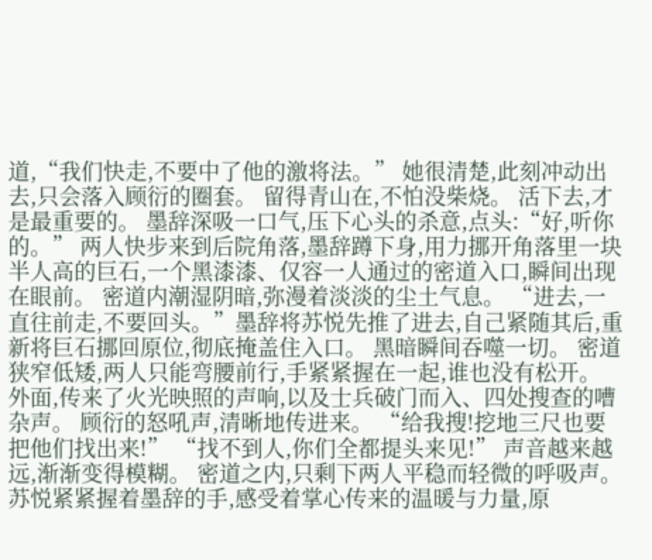道,“我们快走,不要中了他的激将法。” 她很清楚,此刻冲动出去,只会落入顾衍的圈套。 留得青山在,不怕没柴烧。 活下去,才是最重要的。 墨辞深吸一口气,压下心头的杀意,点头:“好,听你的。” 两人快步来到后院角落,墨辞蹲下身,用力挪开角落里一块半人高的巨石,一个黑漆漆、仅容一人通过的密道入口,瞬间出现在眼前。 密道内潮湿阴暗,弥漫着淡淡的尘土气息。 “进去,一直往前走,不要回头。”墨辞将苏悦先推了进去,自己紧随其后,重新将巨石挪回原位,彻底掩盖住入口。 黑暗瞬间吞噬一切。 密道狭窄低矮,两人只能弯腰前行,手紧紧握在一起,谁也没有松开。 外面,传来了火光映照的声响,以及士兵破门而入、四处搜查的嘈杂声。 顾衍的怒吼声,清晰地传进来。 “给我搜!挖地三尺也要把他们找出来!” “找不到人,你们全都提头来见!” 声音越来越远,渐渐变得模糊。 密道之内,只剩下两人平稳而轻微的呼吸声。 苏悦紧紧握着墨辞的手,感受着掌心传来的温暖与力量,原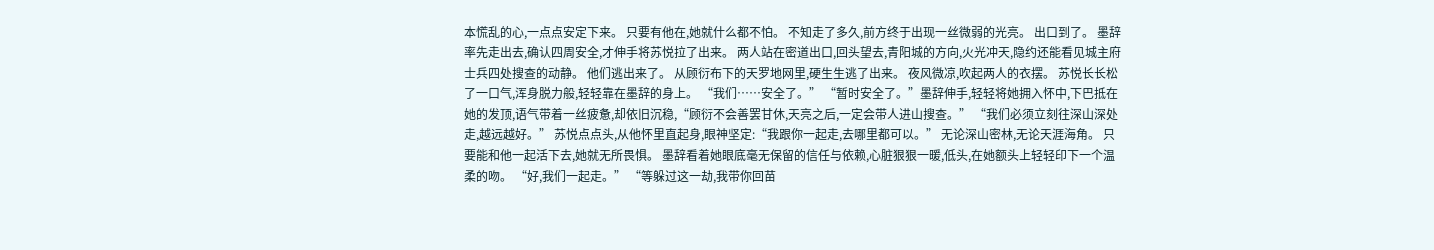本慌乱的心,一点点安定下来。 只要有他在,她就什么都不怕。 不知走了多久,前方终于出现一丝微弱的光亮。 出口到了。 墨辞率先走出去,确认四周安全,才伸手将苏悦拉了出来。 两人站在密道出口,回头望去,青阳城的方向,火光冲天,隐约还能看见城主府士兵四处搜查的动静。 他们逃出来了。 从顾衍布下的天罗地网里,硬生生逃了出来。 夜风微凉,吹起两人的衣摆。 苏悦长长松了一口气,浑身脱力般,轻轻靠在墨辞的身上。 “我们……安全了。” “暂时安全了。”墨辞伸手,轻轻将她拥入怀中,下巴抵在她的发顶,语气带着一丝疲惫,却依旧沉稳,“顾衍不会善罢甘休,天亮之后,一定会带人进山搜查。” “我们必须立刻往深山深处走,越远越好。” 苏悦点点头,从他怀里直起身,眼神坚定:“我跟你一起走,去哪里都可以。” 无论深山密林,无论天涯海角。 只要能和他一起活下去,她就无所畏惧。 墨辞看着她眼底毫无保留的信任与依赖,心脏狠狠一暖,低头,在她额头上轻轻印下一个温柔的吻。 “好,我们一起走。” “等躲过这一劫,我带你回苗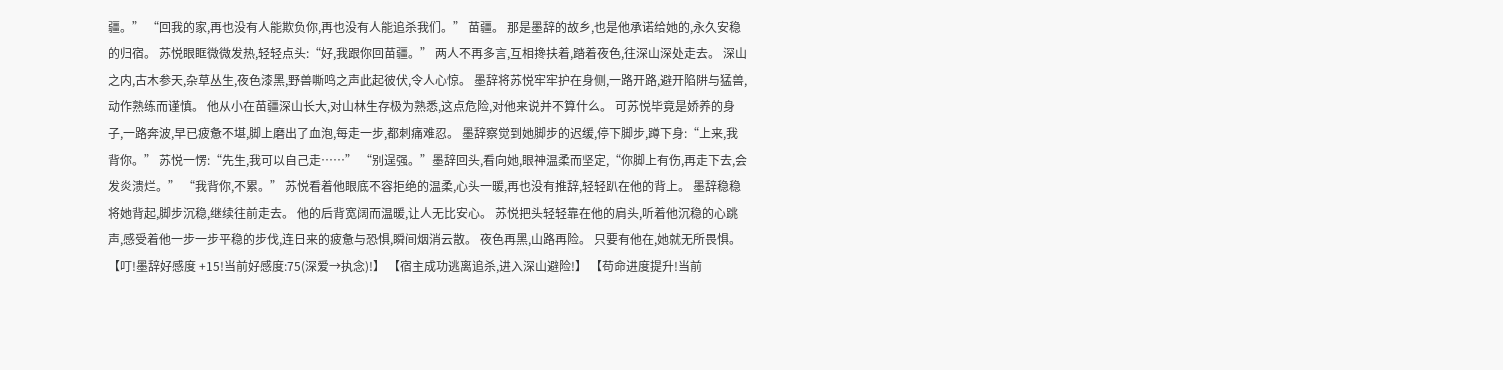疆。” “回我的家,再也没有人能欺负你,再也没有人能追杀我们。” 苗疆。 那是墨辞的故乡,也是他承诺给她的,永久安稳的归宿。 苏悦眼眶微微发热,轻轻点头:“好,我跟你回苗疆。” 两人不再多言,互相搀扶着,踏着夜色,往深山深处走去。 深山之内,古木参天,杂草丛生,夜色漆黑,野兽嘶鸣之声此起彼伏,令人心惊。 墨辞将苏悦牢牢护在身侧,一路开路,避开陷阱与猛兽,动作熟练而谨慎。 他从小在苗疆深山长大,对山林生存极为熟悉,这点危险,对他来说并不算什么。 可苏悦毕竟是娇养的身子,一路奔波,早已疲惫不堪,脚上磨出了血泡,每走一步,都刺痛难忍。 墨辞察觉到她脚步的迟缓,停下脚步,蹲下身:“上来,我背你。” 苏悦一愣:“先生,我可以自己走……” “别逞强。”墨辞回头,看向她,眼神温柔而坚定,“你脚上有伤,再走下去,会发炎溃烂。” “我背你,不累。” 苏悦看着他眼底不容拒绝的温柔,心头一暖,再也没有推辞,轻轻趴在他的背上。 墨辞稳稳将她背起,脚步沉稳,继续往前走去。 他的后背宽阔而温暖,让人无比安心。 苏悦把头轻轻靠在他的肩头,听着他沉稳的心跳声,感受着他一步一步平稳的步伐,连日来的疲惫与恐惧,瞬间烟消云散。 夜色再黑,山路再险。 只要有他在,她就无所畏惧。 【叮!墨辞好感度 +15!当前好感度:75(深爱→执念)!】 【宿主成功逃离追杀,进入深山避险!】 【苟命进度提升!当前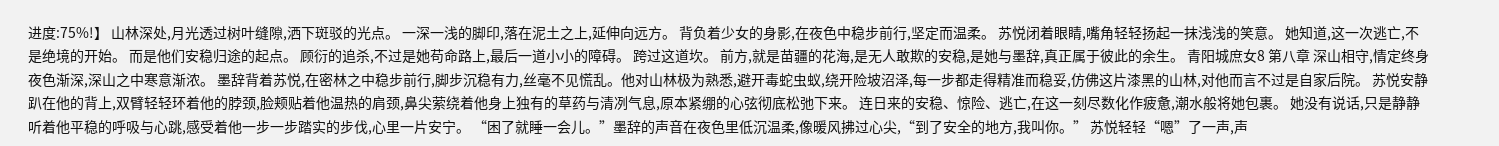进度:75%!】 山林深处,月光透过树叶缝隙,洒下斑驳的光点。 一深一浅的脚印,落在泥土之上,延伸向远方。 背负着少女的身影,在夜色中稳步前行,坚定而温柔。 苏悦闭着眼睛,嘴角轻轻扬起一抹浅浅的笑意。 她知道,这一次逃亡,不是绝境的开始。 而是他们安稳归途的起点。 顾衍的追杀,不过是她苟命路上,最后一道小小的障碍。 跨过这道坎。 前方,就是苗疆的花海,是无人敢欺的安稳,是她与墨辞,真正属于彼此的余生。 青阳城庶女8 第八章 深山相守,情定终身 夜色渐深,深山之中寒意渐浓。 墨辞背着苏悦,在密林之中稳步前行,脚步沉稳有力,丝毫不见慌乱。他对山林极为熟悉,避开毒蛇虫蚁,绕开险坡沼泽,每一步都走得精准而稳妥,仿佛这片漆黑的山林,对他而言不过是自家后院。 苏悦安静趴在他的背上,双臂轻轻环着他的脖颈,脸颊贴着他温热的肩颈,鼻尖萦绕着他身上独有的草药与清冽气息,原本紧绷的心弦彻底松弛下来。 连日来的安稳、惊险、逃亡,在这一刻尽数化作疲惫,潮水般将她包裹。 她没有说话,只是静静听着他平稳的呼吸与心跳,感受着他一步一步踏实的步伐,心里一片安宁。 “困了就睡一会儿。”墨辞的声音在夜色里低沉温柔,像暖风拂过心尖,“到了安全的地方,我叫你。” 苏悦轻轻“嗯”了一声,声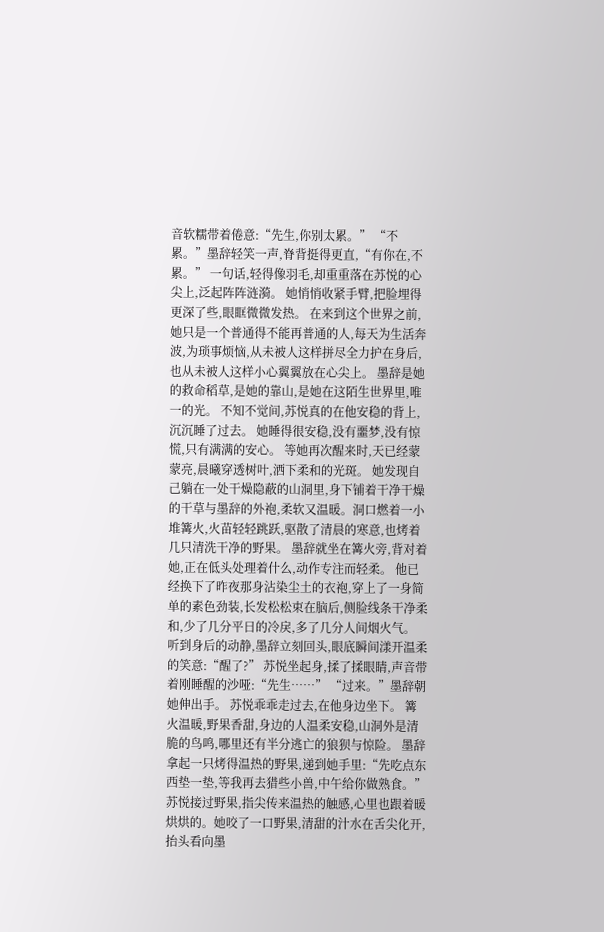音软糯带着倦意:“先生,你别太累。” “不累。”墨辞轻笑一声,脊背挺得更直,“有你在,不累。” 一句话,轻得像羽毛,却重重落在苏悦的心尖上,泛起阵阵涟漪。 她悄悄收紧手臂,把脸埋得更深了些,眼眶微微发热。 在来到这个世界之前,她只是一个普通得不能再普通的人,每天为生活奔波,为琐事烦恼,从未被人这样拼尽全力护在身后,也从未被人这样小心翼翼放在心尖上。 墨辞是她的救命稻草,是她的靠山,是她在这陌生世界里,唯一的光。 不知不觉间,苏悦真的在他安稳的背上,沉沉睡了过去。 她睡得很安稳,没有噩梦,没有惊慌,只有满满的安心。 等她再次醒来时,天已经蒙蒙亮,晨曦穿透树叶,洒下柔和的光斑。 她发现自己躺在一处干燥隐蔽的山洞里,身下铺着干净干燥的干草与墨辞的外袍,柔软又温暖。洞口燃着一小堆篝火,火苗轻轻跳跃,驱散了清晨的寒意,也烤着几只清洗干净的野果。 墨辞就坐在篝火旁,背对着她,正在低头处理着什么,动作专注而轻柔。 他已经换下了昨夜那身沾染尘土的衣袍,穿上了一身简单的素色劲装,长发松松束在脑后,侧脸线条干净柔和,少了几分平日的冷戾,多了几分人间烟火气。 听到身后的动静,墨辞立刻回头,眼底瞬间漾开温柔的笑意:“醒了?” 苏悦坐起身,揉了揉眼睛,声音带着刚睡醒的沙哑:“先生……” “过来。”墨辞朝她伸出手。 苏悦乖乖走过去,在他身边坐下。 篝火温暖,野果香甜,身边的人温柔安稳,山洞外是清脆的鸟鸣,哪里还有半分逃亡的狼狈与惊险。 墨辞拿起一只烤得温热的野果,递到她手里:“先吃点东西垫一垫,等我再去猎些小兽,中午给你做熟食。” 苏悦接过野果,指尖传来温热的触感,心里也跟着暖烘烘的。她咬了一口野果,清甜的汁水在舌尖化开,抬头看向墨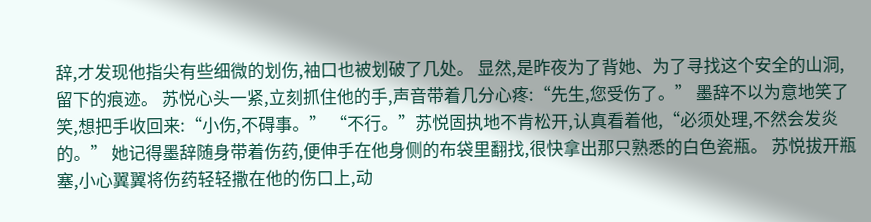辞,才发现他指尖有些细微的划伤,袖口也被划破了几处。 显然,是昨夜为了背她、为了寻找这个安全的山洞,留下的痕迹。 苏悦心头一紧,立刻抓住他的手,声音带着几分心疼:“先生,您受伤了。” 墨辞不以为意地笑了笑,想把手收回来:“小伤,不碍事。” “不行。”苏悦固执地不肯松开,认真看着他,“必须处理,不然会发炎的。” 她记得墨辞随身带着伤药,便伸手在他身侧的布袋里翻找,很快拿出那只熟悉的白色瓷瓶。 苏悦拔开瓶塞,小心翼翼将伤药轻轻撒在他的伤口上,动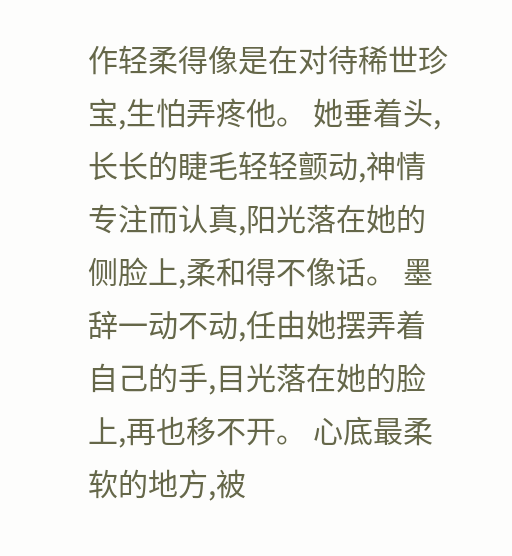作轻柔得像是在对待稀世珍宝,生怕弄疼他。 她垂着头,长长的睫毛轻轻颤动,神情专注而认真,阳光落在她的侧脸上,柔和得不像话。 墨辞一动不动,任由她摆弄着自己的手,目光落在她的脸上,再也移不开。 心底最柔软的地方,被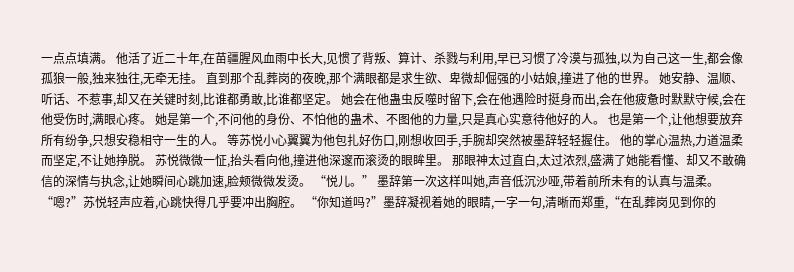一点点填满。 他活了近二十年,在苗疆腥风血雨中长大,见惯了背叛、算计、杀戮与利用,早已习惯了冷漠与孤独,以为自己这一生,都会像孤狼一般,独来独往,无牵无挂。 直到那个乱葬岗的夜晚,那个满眼都是求生欲、卑微却倔强的小姑娘,撞进了他的世界。 她安静、温顺、听话、不惹事,却又在关键时刻,比谁都勇敢,比谁都坚定。 她会在他蛊虫反噬时留下,会在他遇险时挺身而出,会在他疲惫时默默守候,会在他受伤时,满眼心疼。 她是第一个,不问他的身份、不怕他的蛊术、不图他的力量,只是真心实意待他好的人。 也是第一个,让他想要放弃所有纷争,只想安稳相守一生的人。 等苏悦小心翼翼为他包扎好伤口,刚想收回手,手腕却突然被墨辞轻轻握住。 他的掌心温热,力道温柔而坚定,不让她挣脱。 苏悦微微一怔,抬头看向他,撞进他深邃而滚烫的眼眸里。 那眼神太过直白,太过浓烈,盛满了她能看懂、却又不敢确信的深情与执念,让她瞬间心跳加速,脸颊微微发烫。 “悦儿。” 墨辞第一次这样叫她,声音低沉沙哑,带着前所未有的认真与温柔。 “嗯?”苏悦轻声应着,心跳快得几乎要冲出胸腔。 “你知道吗?”墨辞凝视着她的眼睛,一字一句,清晰而郑重,“在乱葬岗见到你的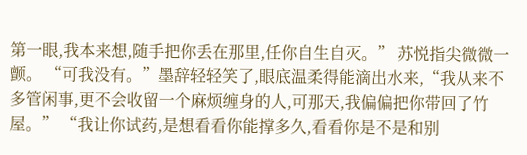第一眼,我本来想,随手把你丢在那里,任你自生自灭。” 苏悦指尖微微一颤。 “可我没有。”墨辞轻轻笑了,眼底温柔得能滴出水来,“我从来不多管闲事,更不会收留一个麻烦缠身的人,可那天,我偏偏把你带回了竹屋。” “我让你试药,是想看看你能撑多久,看看你是不是和别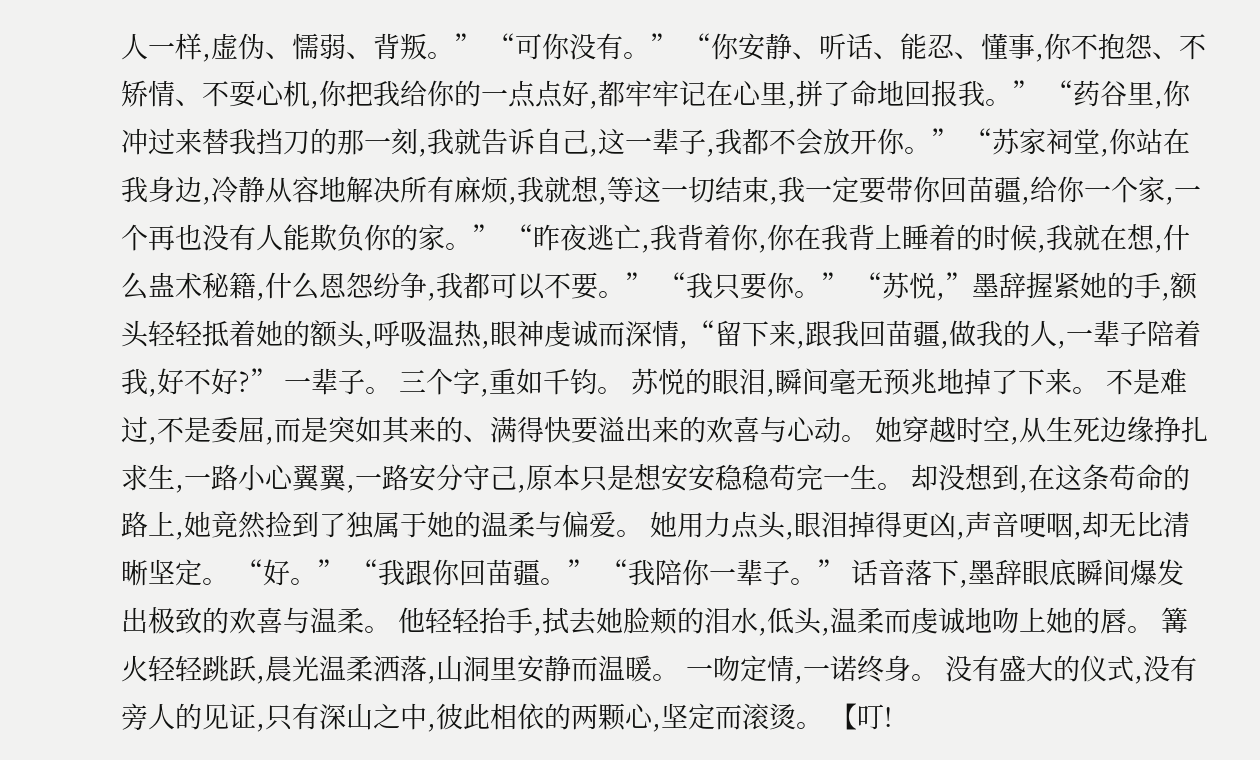人一样,虚伪、懦弱、背叛。” “可你没有。” “你安静、听话、能忍、懂事,你不抱怨、不矫情、不耍心机,你把我给你的一点点好,都牢牢记在心里,拼了命地回报我。” “药谷里,你冲过来替我挡刀的那一刻,我就告诉自己,这一辈子,我都不会放开你。” “苏家祠堂,你站在我身边,冷静从容地解决所有麻烦,我就想,等这一切结束,我一定要带你回苗疆,给你一个家,一个再也没有人能欺负你的家。” “昨夜逃亡,我背着你,你在我背上睡着的时候,我就在想,什么蛊术秘籍,什么恩怨纷争,我都可以不要。” “我只要你。” “苏悦,”墨辞握紧她的手,额头轻轻抵着她的额头,呼吸温热,眼神虔诚而深情,“留下来,跟我回苗疆,做我的人,一辈子陪着我,好不好?” 一辈子。 三个字,重如千钧。 苏悦的眼泪,瞬间毫无预兆地掉了下来。 不是难过,不是委屈,而是突如其来的、满得快要溢出来的欢喜与心动。 她穿越时空,从生死边缘挣扎求生,一路小心翼翼,一路安分守己,原本只是想安安稳稳苟完一生。 却没想到,在这条苟命的路上,她竟然捡到了独属于她的温柔与偏爱。 她用力点头,眼泪掉得更凶,声音哽咽,却无比清晰坚定。 “好。” “我跟你回苗疆。” “我陪你一辈子。” 话音落下,墨辞眼底瞬间爆发出极致的欢喜与温柔。 他轻轻抬手,拭去她脸颊的泪水,低头,温柔而虔诚地吻上她的唇。 篝火轻轻跳跃,晨光温柔洒落,山洞里安静而温暖。 一吻定情,一诺终身。 没有盛大的仪式,没有旁人的见证,只有深山之中,彼此相依的两颗心,坚定而滚烫。 【叮!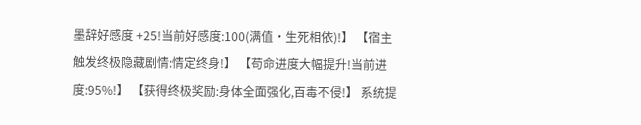墨辞好感度 +25!当前好感度:100(满值·生死相依)!】 【宿主触发终极隐藏剧情:情定终身!】 【苟命进度大幅提升!当前进度:95%!】 【获得终极奖励:身体全面强化,百毒不侵!】 系统提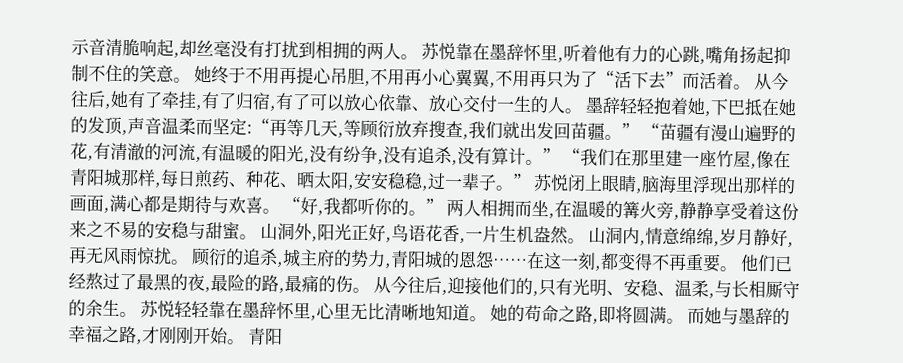示音清脆响起,却丝毫没有打扰到相拥的两人。 苏悦靠在墨辞怀里,听着他有力的心跳,嘴角扬起抑制不住的笑意。 她终于不用再提心吊胆,不用再小心翼翼,不用再只为了“活下去”而活着。 从今往后,她有了牵挂,有了归宿,有了可以放心依靠、放心交付一生的人。 墨辞轻轻抱着她,下巴抵在她的发顶,声音温柔而坚定:“再等几天,等顾衍放弃搜查,我们就出发回苗疆。” “苗疆有漫山遍野的花,有清澈的河流,有温暖的阳光,没有纷争,没有追杀,没有算计。” “我们在那里建一座竹屋,像在青阳城那样,每日煎药、种花、晒太阳,安安稳稳,过一辈子。” 苏悦闭上眼睛,脑海里浮现出那样的画面,满心都是期待与欢喜。 “好,我都听你的。” 两人相拥而坐,在温暖的篝火旁,静静享受着这份来之不易的安稳与甜蜜。 山洞外,阳光正好,鸟语花香,一片生机盎然。 山洞内,情意绵绵,岁月静好,再无风雨惊扰。 顾衍的追杀,城主府的势力,青阳城的恩怨……在这一刻,都变得不再重要。 他们已经熬过了最黑的夜,最险的路,最痛的伤。 从今往后,迎接他们的,只有光明、安稳、温柔,与长相厮守的余生。 苏悦轻轻靠在墨辞怀里,心里无比清晰地知道。 她的苟命之路,即将圆满。 而她与墨辞的幸福之路,才刚刚开始。 青阳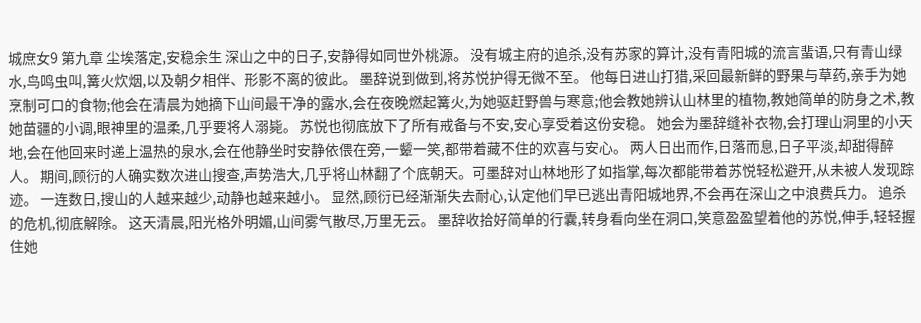城庶女9 第九章 尘埃落定,安稳余生 深山之中的日子,安静得如同世外桃源。 没有城主府的追杀,没有苏家的算计,没有青阳城的流言蜚语,只有青山绿水,鸟鸣虫叫,篝火炊烟,以及朝夕相伴、形影不离的彼此。 墨辞说到做到,将苏悦护得无微不至。 他每日进山打猎,采回最新鲜的野果与草药,亲手为她烹制可口的食物;他会在清晨为她摘下山间最干净的露水,会在夜晚燃起篝火,为她驱赶野兽与寒意;他会教她辨认山林里的植物,教她简单的防身之术,教她苗疆的小调,眼神里的温柔,几乎要将人溺毙。 苏悦也彻底放下了所有戒备与不安,安心享受着这份安稳。 她会为墨辞缝补衣物,会打理山洞里的小天地,会在他回来时递上温热的泉水,会在他静坐时安静依偎在旁,一颦一笑,都带着藏不住的欢喜与安心。 两人日出而作,日落而息,日子平淡,却甜得醉人。 期间,顾衍的人确实数次进山搜查,声势浩大,几乎将山林翻了个底朝天。可墨辞对山林地形了如指掌,每次都能带着苏悦轻松避开,从未被人发现踪迹。 一连数日,搜山的人越来越少,动静也越来越小。 显然,顾衍已经渐渐失去耐心,认定他们早已逃出青阳城地界,不会再在深山之中浪费兵力。 追杀的危机,彻底解除。 这天清晨,阳光格外明媚,山间雾气散尽,万里无云。 墨辞收拾好简单的行囊,转身看向坐在洞口,笑意盈盈望着他的苏悦,伸手,轻轻握住她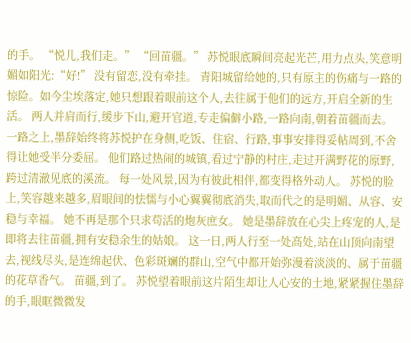的手。 “悦儿,我们走。” “回苗疆。” 苏悦眼底瞬间亮起光芒,用力点头,笑意明媚如阳光:“好!” 没有留恋,没有牵挂。 青阳城留给她的,只有原主的伤痛与一路的惊险。如今尘埃落定,她只想跟着眼前这个人,去往属于他们的远方,开启全新的生活。 两人并肩而行,缓步下山,避开官道,专走偏僻小路,一路向南,朝着苗疆而去。 一路之上,墨辞始终将苏悦护在身侧,吃饭、住宿、行路,事事安排得妥帖周到,不舍得让她受半分委屈。 他们路过热闹的城镇,看过宁静的村庄,走过开满野花的原野,跨过清澈见底的溪流。 每一处风景,因为有彼此相伴,都变得格外动人。 苏悦的脸上,笑容越来越多,眉眼间的怯懦与小心翼翼彻底消失,取而代之的是明媚、从容、安稳与幸福。 她不再是那个只求苟活的炮灰庶女。 她是墨辞放在心尖上疼宠的人,是即将去往苗疆,拥有安稳余生的姑娘。 这一日,两人行至一处高处,站在山顶向南望去,视线尽头,是连绵起伏、色彩斑斓的群山,空气中都开始弥漫着淡淡的、属于苗疆的花草香气。 苗疆,到了。 苏悦望着眼前这片陌生却让人心安的土地,紧紧握住墨辞的手,眼眶微微发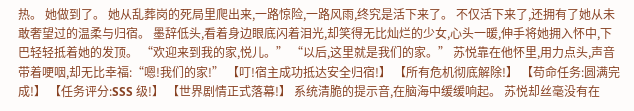热。 她做到了。 她从乱葬岗的死局里爬出来,一路惊险,一路风雨,终究是活下来了。 不仅活下来了,还拥有了她从未敢奢望过的温柔与归宿。 墨辞低头,看着身边眼底闪着泪光,却笑得无比灿烂的少女,心头一暖,伸手将她拥入怀中,下巴轻轻抵着她的发顶。 “欢迎来到我的家,悦儿。” “以后,这里就是我们的家。” 苏悦靠在他怀里,用力点头,声音带着哽咽,却无比幸福:“嗯!我们的家!” 【叮!宿主成功抵达安全归宿!】 【所有危机彻底解除!】 【苟命任务:圆满完成!】 【任务评分:SSS 级!】 【世界剧情正式落幕!】 系统清脆的提示音,在脑海中缓缓响起。 苏悦却丝毫没有在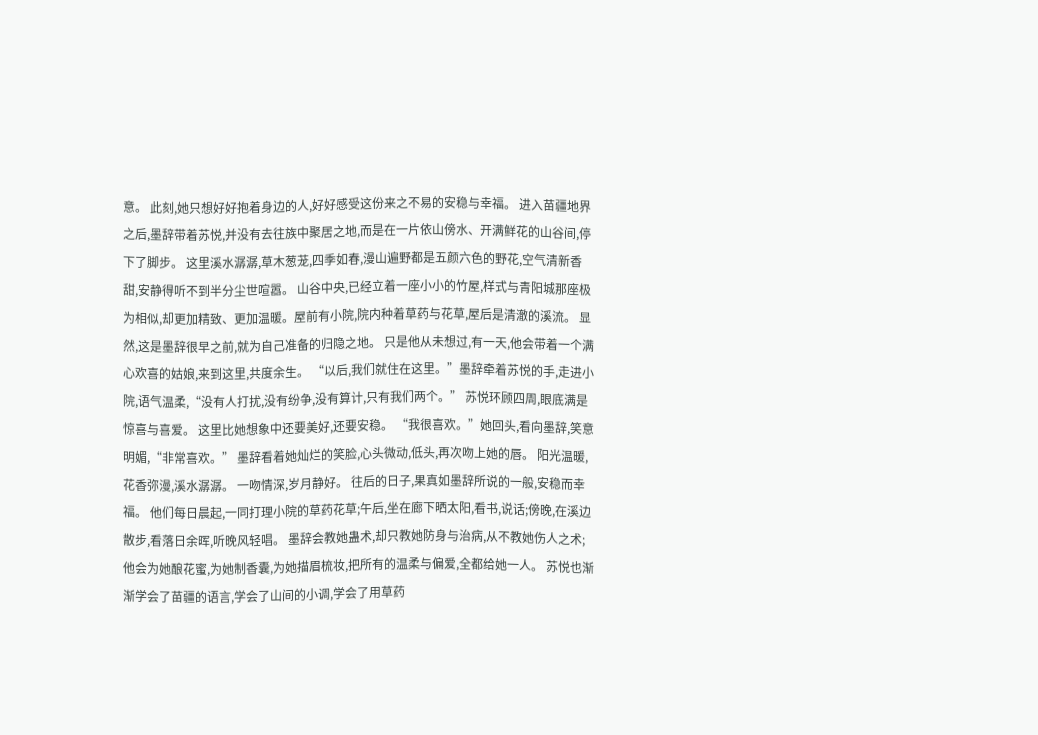意。 此刻,她只想好好抱着身边的人,好好感受这份来之不易的安稳与幸福。 进入苗疆地界之后,墨辞带着苏悦,并没有去往族中聚居之地,而是在一片依山傍水、开满鲜花的山谷间,停下了脚步。 这里溪水潺潺,草木葱茏,四季如春,漫山遍野都是五颜六色的野花,空气清新香甜,安静得听不到半分尘世喧嚣。 山谷中央,已经立着一座小小的竹屋,样式与青阳城那座极为相似,却更加精致、更加温暖。屋前有小院,院内种着草药与花草,屋后是清澈的溪流。 显然,这是墨辞很早之前,就为自己准备的归隐之地。 只是他从未想过,有一天,他会带着一个满心欢喜的姑娘,来到这里,共度余生。 “以后,我们就住在这里。”墨辞牵着苏悦的手,走进小院,语气温柔,“没有人打扰,没有纷争,没有算计,只有我们两个。” 苏悦环顾四周,眼底满是惊喜与喜爱。 这里比她想象中还要美好,还要安稳。 “我很喜欢。”她回头,看向墨辞,笑意明媚,“非常喜欢。” 墨辞看着她灿烂的笑脸,心头微动,低头,再次吻上她的唇。 阳光温暖,花香弥漫,溪水潺潺。 一吻情深,岁月静好。 往后的日子,果真如墨辞所说的一般,安稳而幸福。 他们每日晨起,一同打理小院的草药花草;午后,坐在廊下晒太阳,看书,说话;傍晚,在溪边散步,看落日余晖,听晚风轻唱。 墨辞会教她蛊术,却只教她防身与治病,从不教她伤人之术;他会为她酿花蜜,为她制香囊,为她描眉梳妆,把所有的温柔与偏爱,全都给她一人。 苏悦也渐渐学会了苗疆的语言,学会了山间的小调,学会了用草药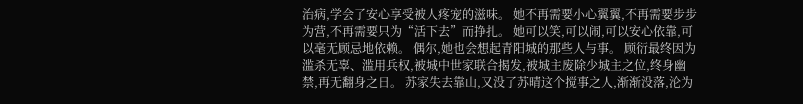治病,学会了安心享受被人疼宠的滋味。 她不再需要小心翼翼,不再需要步步为营,不再需要只为“活下去”而挣扎。 她可以笑,可以闹,可以安心依靠,可以毫无顾忌地依赖。 偶尔,她也会想起青阳城的那些人与事。 顾衍最终因为滥杀无辜、滥用兵权,被城中世家联合揭发,被城主废除少城主之位,终身幽禁,再无翻身之日。 苏家失去靠山,又没了苏晴这个搅事之人,渐渐没落,沦为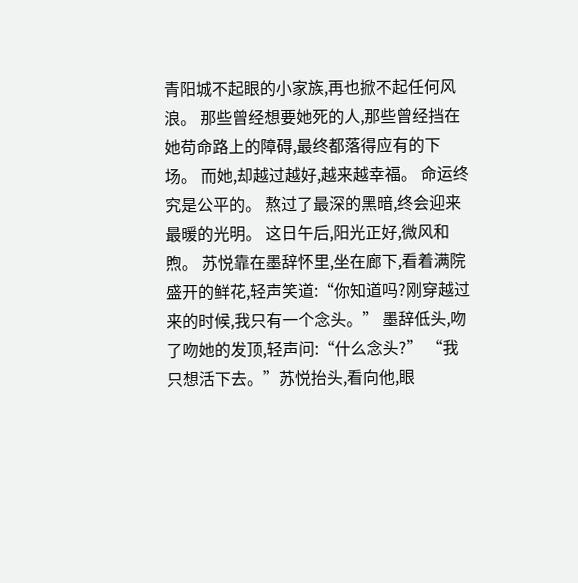青阳城不起眼的小家族,再也掀不起任何风浪。 那些曾经想要她死的人,那些曾经挡在她苟命路上的障碍,最终都落得应有的下场。 而她,却越过越好,越来越幸福。 命运终究是公平的。 熬过了最深的黑暗,终会迎来最暖的光明。 这日午后,阳光正好,微风和煦。 苏悦靠在墨辞怀里,坐在廊下,看着满院盛开的鲜花,轻声笑道:“你知道吗?刚穿越过来的时候,我只有一个念头。” 墨辞低头,吻了吻她的发顶,轻声问:“什么念头?” “我只想活下去。”苏悦抬头,看向他,眼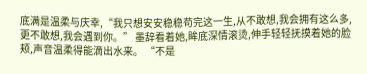底满是温柔与庆幸,“我只想安安稳稳苟完这一生,从不敢想,我会拥有这么多,更不敢想,我会遇到你。” 墨辞看着她,眸底深情滚烫,伸手轻轻抚摸着她的脸颊,声音温柔得能滴出水来。 “不是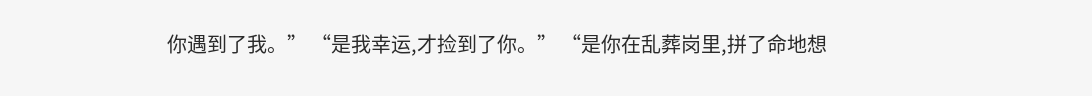你遇到了我。” “是我幸运,才捡到了你。” “是你在乱葬岗里,拼了命地想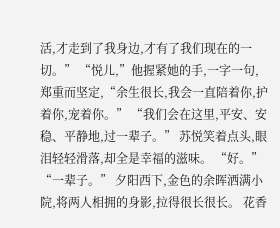活,才走到了我身边,才有了我们现在的一切。” “悦儿,”他握紧她的手,一字一句,郑重而坚定,“余生很长,我会一直陪着你,护着你,宠着你。” “我们会在这里,平安、安稳、平静地,过一辈子。” 苏悦笑着点头,眼泪轻轻滑落,却全是幸福的滋味。 “好。” “一辈子。” 夕阳西下,金色的余晖洒满小院,将两人相拥的身影,拉得很长很长。 花香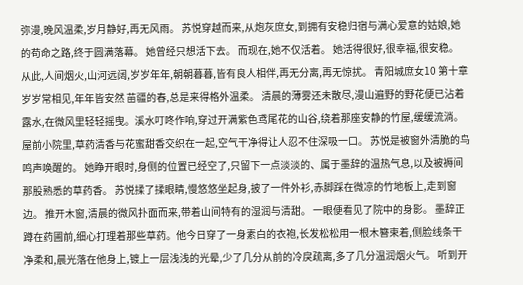弥漫,晚风温柔,岁月静好,再无风雨。 苏悦穿越而来,从炮灰庶女,到拥有安稳归宿与满心爱意的姑娘,她的苟命之路,终于圆满落幕。 她曾经只想活下去。 而现在,她不仅活着。 她活得很好,很幸福,很安稳。 从此,人间烟火,山河远阔,岁岁年年,朝朝暮暮,皆有良人相伴,再无分离,再无惊扰。 青阳城庶女10 第十章岁岁常相见,年年皆安然 苗疆的春,总是来得格外温柔。 清晨的薄雾还未散尽,漫山遍野的野花便已沾着露水,在微风里轻轻摇曳。溪水叮咚作响,穿过开满紫色鸢尾花的山谷,绕着那座安静的竹屋,缓缓流淌。 屋前小院里,草药清香与花蜜甜香交织在一起,空气干净得让人忍不住深吸一口。 苏悦是被窗外清脆的鸟鸣声唤醒的。 她睁开眼时,身侧的位置已经空了,只留下一点淡淡的、属于墨辞的温热气息,以及被褥间那股熟悉的草药香。 苏悦揉了揉眼睛,慢悠悠坐起身,披了一件外衫,赤脚踩在微凉的竹地板上,走到窗边。 推开木窗,清晨的微风扑面而来,带着山间特有的湿润与清甜。 一眼便看见了院中的身影。 墨辞正蹲在药圃前,细心打理着那些草药。他今日穿了一身素白的衣袍,长发松松用一根木簪束着,侧脸线条干净柔和,晨光落在他身上,镀上一层浅浅的光晕,少了几分从前的冷戾疏离,多了几分温润烟火气。 听到开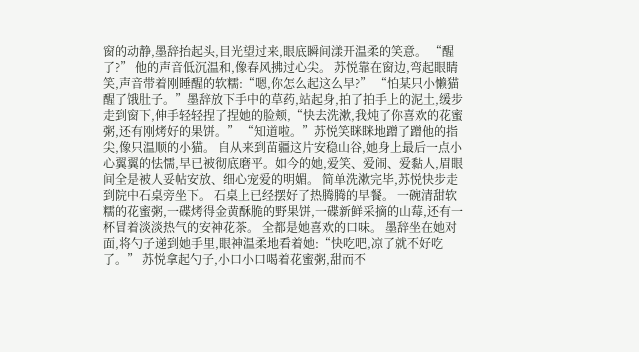窗的动静,墨辞抬起头,目光望过来,眼底瞬间漾开温柔的笑意。 “醒了?” 他的声音低沉温和,像春风拂过心尖。 苏悦靠在窗边,弯起眼睛笑,声音带着刚睡醒的软糯:“嗯,你怎么起这么早?” “怕某只小懒猫醒了饿肚子。”墨辞放下手中的草药,站起身,拍了拍手上的泥土,缓步走到窗下,伸手轻轻捏了捏她的脸颊,“快去洗漱,我炖了你喜欢的花蜜粥,还有刚烤好的果饼。” “知道啦。”苏悦笑眯眯地蹭了蹭他的指尖,像只温顺的小猫。 自从来到苗疆这片安稳山谷,她身上最后一点小心翼翼的怯懦,早已被彻底磨平。如今的她,爱笑、爱闹、爱黏人,眉眼间全是被人妥帖安放、细心宠爱的明媚。 简单洗漱完毕,苏悦快步走到院中石桌旁坐下。 石桌上已经摆好了热腾腾的早餐。 一碗清甜软糯的花蜜粥,一碟烤得金黄酥脆的野果饼,一碟新鲜采摘的山莓,还有一杯冒着淡淡热气的安神花茶。 全都是她喜欢的口味。 墨辞坐在她对面,将勺子递到她手里,眼神温柔地看着她:“快吃吧,凉了就不好吃了。” 苏悦拿起勺子,小口小口喝着花蜜粥,甜而不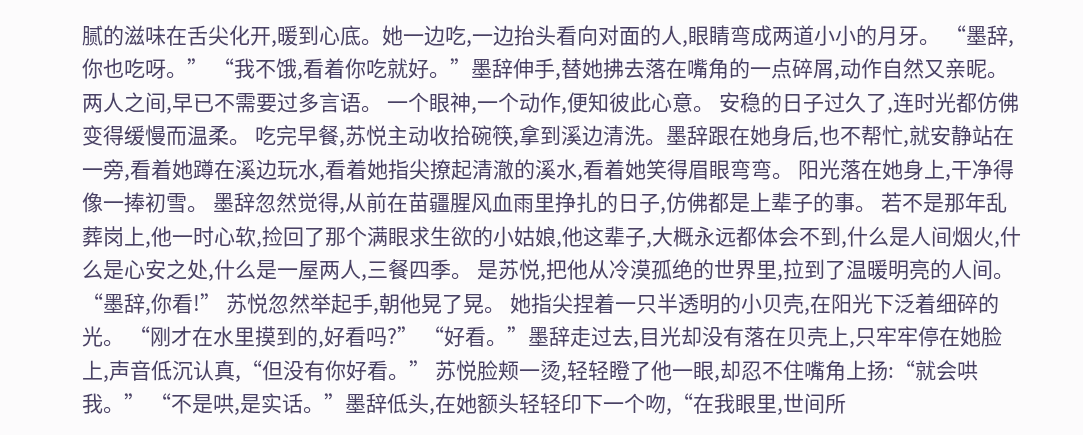腻的滋味在舌尖化开,暖到心底。她一边吃,一边抬头看向对面的人,眼睛弯成两道小小的月牙。 “墨辞,你也吃呀。” “我不饿,看着你吃就好。”墨辞伸手,替她拂去落在嘴角的一点碎屑,动作自然又亲昵。 两人之间,早已不需要过多言语。 一个眼神,一个动作,便知彼此心意。 安稳的日子过久了,连时光都仿佛变得缓慢而温柔。 吃完早餐,苏悦主动收拾碗筷,拿到溪边清洗。墨辞跟在她身后,也不帮忙,就安静站在一旁,看着她蹲在溪边玩水,看着她指尖撩起清澈的溪水,看着她笑得眉眼弯弯。 阳光落在她身上,干净得像一捧初雪。 墨辞忽然觉得,从前在苗疆腥风血雨里挣扎的日子,仿佛都是上辈子的事。 若不是那年乱葬岗上,他一时心软,捡回了那个满眼求生欲的小姑娘,他这辈子,大概永远都体会不到,什么是人间烟火,什么是心安之处,什么是一屋两人,三餐四季。 是苏悦,把他从冷漠孤绝的世界里,拉到了温暖明亮的人间。 “墨辞,你看!” 苏悦忽然举起手,朝他晃了晃。 她指尖捏着一只半透明的小贝壳,在阳光下泛着细碎的光。 “刚才在水里摸到的,好看吗?” “好看。”墨辞走过去,目光却没有落在贝壳上,只牢牢停在她脸上,声音低沉认真,“但没有你好看。” 苏悦脸颊一烫,轻轻瞪了他一眼,却忍不住嘴角上扬:“就会哄我。” “不是哄,是实话。”墨辞低头,在她额头轻轻印下一个吻,“在我眼里,世间所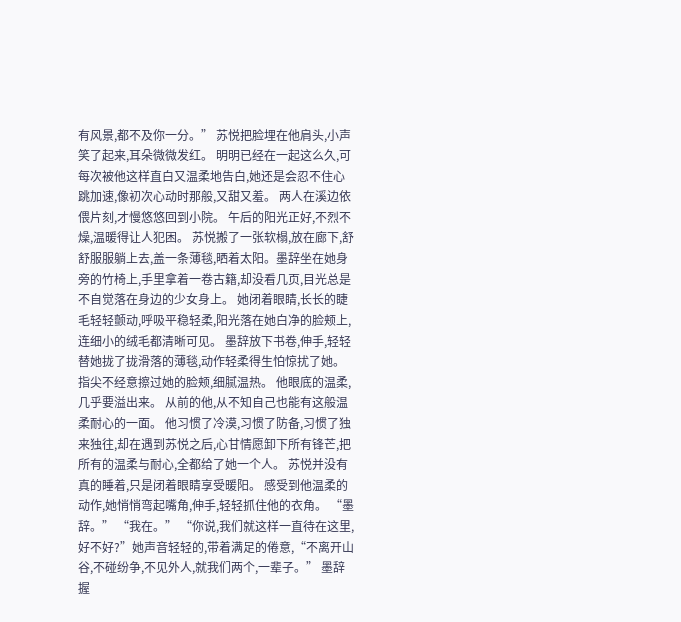有风景,都不及你一分。” 苏悦把脸埋在他肩头,小声笑了起来,耳朵微微发红。 明明已经在一起这么久,可每次被他这样直白又温柔地告白,她还是会忍不住心跳加速,像初次心动时那般,又甜又羞。 两人在溪边依偎片刻,才慢悠悠回到小院。 午后的阳光正好,不烈不燥,温暖得让人犯困。 苏悦搬了一张软榻,放在廊下,舒舒服服躺上去,盖一条薄毯,晒着太阳。墨辞坐在她身旁的竹椅上,手里拿着一卷古籍,却没看几页,目光总是不自觉落在身边的少女身上。 她闭着眼睛,长长的睫毛轻轻颤动,呼吸平稳轻柔,阳光落在她白净的脸颊上,连细小的绒毛都清晰可见。 墨辞放下书卷,伸手,轻轻替她拢了拢滑落的薄毯,动作轻柔得生怕惊扰了她。 指尖不经意擦过她的脸颊,细腻温热。 他眼底的温柔,几乎要溢出来。 从前的他,从不知自己也能有这般温柔耐心的一面。 他习惯了冷漠,习惯了防备,习惯了独来独往,却在遇到苏悦之后,心甘情愿卸下所有锋芒,把所有的温柔与耐心,全都给了她一个人。 苏悦并没有真的睡着,只是闭着眼睛享受暖阳。 感受到他温柔的动作,她悄悄弯起嘴角,伸手,轻轻抓住他的衣角。 “墨辞。” “我在。” “你说,我们就这样一直待在这里,好不好?”她声音轻轻的,带着满足的倦意,“不离开山谷,不碰纷争,不见外人,就我们两个,一辈子。” 墨辞握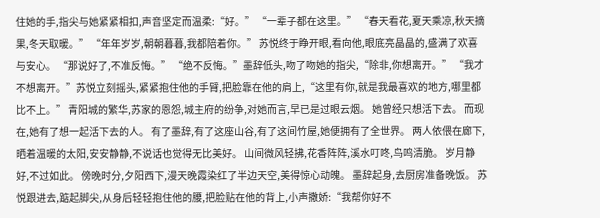住她的手,指尖与她紧紧相扣,声音坚定而温柔:“好。” “一辈子都在这里。” “春天看花,夏天乘凉,秋天摘果,冬天取暖。” “年年岁岁,朝朝暮暮,我都陪着你。” 苏悦终于睁开眼,看向他,眼底亮晶晶的,盛满了欢喜与安心。 “那说好了,不准反悔。” “绝不反悔。”墨辞低头,吻了吻她的指尖,“除非,你想离开。” “我才不想离开。”苏悦立刻摇头,紧紧抱住他的手臂,把脸靠在他的肩上,“这里有你,就是我最喜欢的地方,哪里都比不上。” 青阳城的繁华,苏家的恩怨,城主府的纷争,对她而言,早已是过眼云烟。 她曾经只想活下去。 而现在,她有了想一起活下去的人。 有了墨辞,有了这座山谷,有了这间竹屋,她便拥有了全世界。 两人依偎在廊下,晒着温暖的太阳,安安静静,不说话也觉得无比美好。 山间微风轻拂,花香阵阵,溪水叮咚,鸟鸣清脆。 岁月静好,不过如此。 傍晚时分,夕阳西下,漫天晚霞染红了半边天空,美得惊心动魄。 墨辞起身,去厨房准备晚饭。 苏悦跟进去,踮起脚尖,从身后轻轻抱住他的腰,把脸贴在他的背上,小声撒娇:“我帮你好不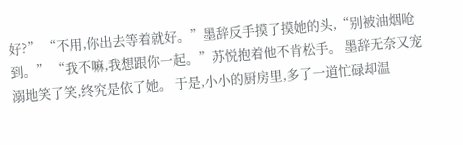好?” “不用,你出去等着就好。”墨辞反手摸了摸她的头,“别被油烟呛到。” “我不嘛,我想跟你一起。”苏悦抱着他不肯松手。 墨辞无奈又宠溺地笑了笑,终究是依了她。 于是,小小的厨房里,多了一道忙碌却温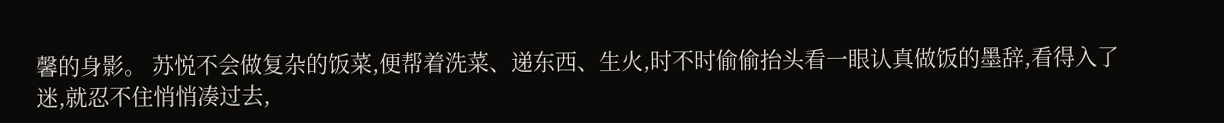馨的身影。 苏悦不会做复杂的饭菜,便帮着洗菜、递东西、生火,时不时偷偷抬头看一眼认真做饭的墨辞,看得入了迷,就忍不住悄悄凑过去,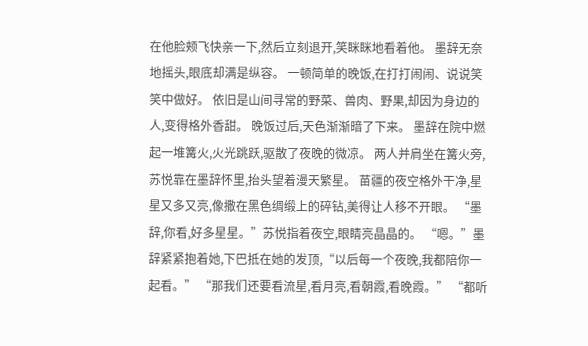在他脸颊飞快亲一下,然后立刻退开,笑眯眯地看着他。 墨辞无奈地摇头,眼底却满是纵容。 一顿简单的晚饭,在打打闹闹、说说笑笑中做好。 依旧是山间寻常的野菜、兽肉、野果,却因为身边的人,变得格外香甜。 晚饭过后,天色渐渐暗了下来。 墨辞在院中燃起一堆篝火,火光跳跃,驱散了夜晚的微凉。 两人并肩坐在篝火旁,苏悦靠在墨辞怀里,抬头望着漫天繁星。 苗疆的夜空格外干净,星星又多又亮,像撒在黑色绸缎上的碎钻,美得让人移不开眼。 “墨辞,你看,好多星星。”苏悦指着夜空,眼睛亮晶晶的。 “嗯。”墨辞紧紧抱着她,下巴抵在她的发顶,“以后每一个夜晚,我都陪你一起看。” “那我们还要看流星,看月亮,看朝霞,看晚霞。” “都听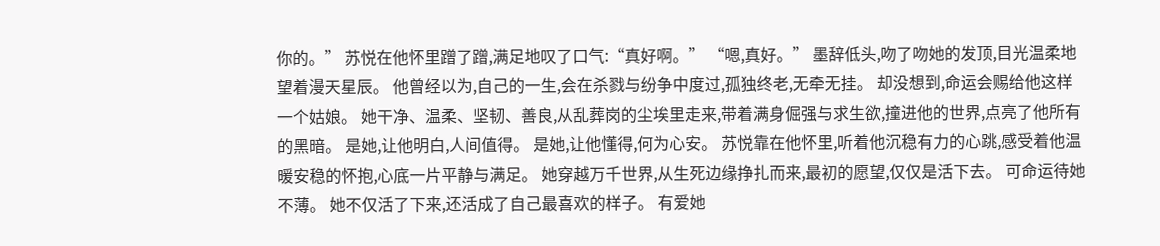你的。” 苏悦在他怀里蹭了蹭,满足地叹了口气:“真好啊。” “嗯,真好。” 墨辞低头,吻了吻她的发顶,目光温柔地望着漫天星辰。 他曾经以为,自己的一生,会在杀戮与纷争中度过,孤独终老,无牵无挂。 却没想到,命运会赐给他这样一个姑娘。 她干净、温柔、坚韧、善良,从乱葬岗的尘埃里走来,带着满身倔强与求生欲,撞进他的世界,点亮了他所有的黑暗。 是她,让他明白,人间值得。 是她,让他懂得,何为心安。 苏悦靠在他怀里,听着他沉稳有力的心跳,感受着他温暖安稳的怀抱,心底一片平静与满足。 她穿越万千世界,从生死边缘挣扎而来,最初的愿望,仅仅是活下去。 可命运待她不薄。 她不仅活了下来,还活成了自己最喜欢的样子。 有爱她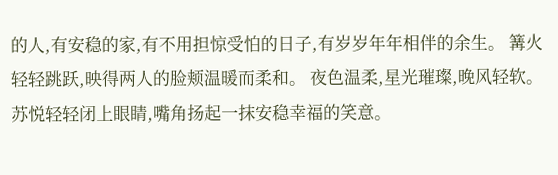的人,有安稳的家,有不用担惊受怕的日子,有岁岁年年相伴的余生。 篝火轻轻跳跃,映得两人的脸颊温暖而柔和。 夜色温柔,星光璀璨,晚风轻软。 苏悦轻轻闭上眼睛,嘴角扬起一抹安稳幸福的笑意。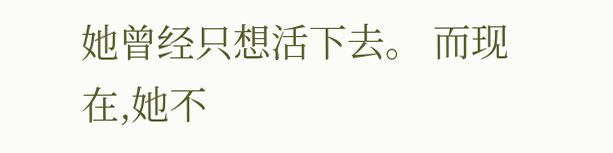她曾经只想活下去。 而现在,她不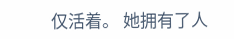仅活着。 她拥有了人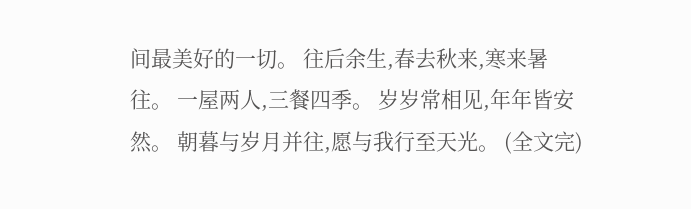间最美好的一切。 往后余生,春去秋来,寒来暑往。 一屋两人,三餐四季。 岁岁常相见,年年皆安然。 朝暮与岁月并往,愿与我行至天光。 (全文完)